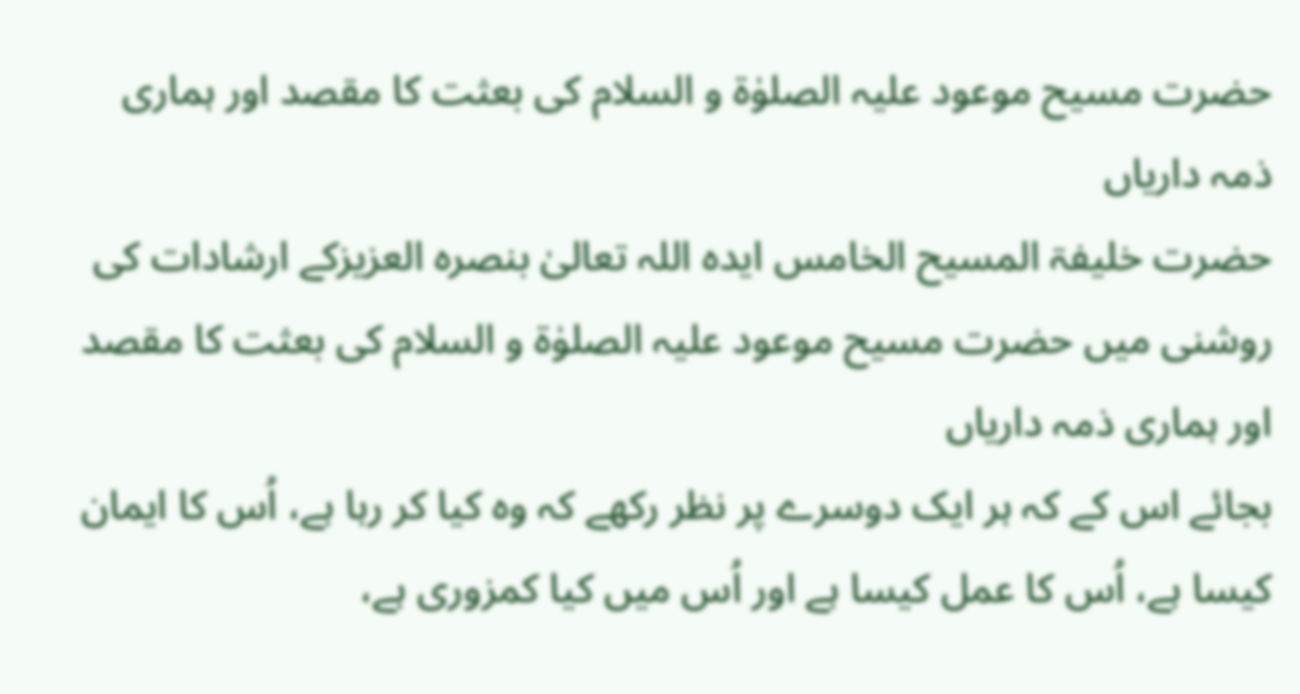حضرت مسیح موعود علیہ الصلوٰۃ و السلام کی بعثت کا مقصد اور ہماری ذمہ داریاں
حضرت خلیفۃ المسیح الخامس ایدہ اللہ تعالیٰ بنصرہ العزیزکے ارشادات کی روشنی میں حضرت مسیح موعود علیہ الصلوٰۃ و السلام کی بعثت کا مقصد اور ہماری ذمہ داریاں
بجائے اس کے کہ ہر ایک دوسرے پر نظر رکھے کہ وہ کیا کر رہا ہے، اُس کا ایمان کیسا ہے، اُس کا عمل کیسا ہے اور اُس میں کیا کمزوری ہے،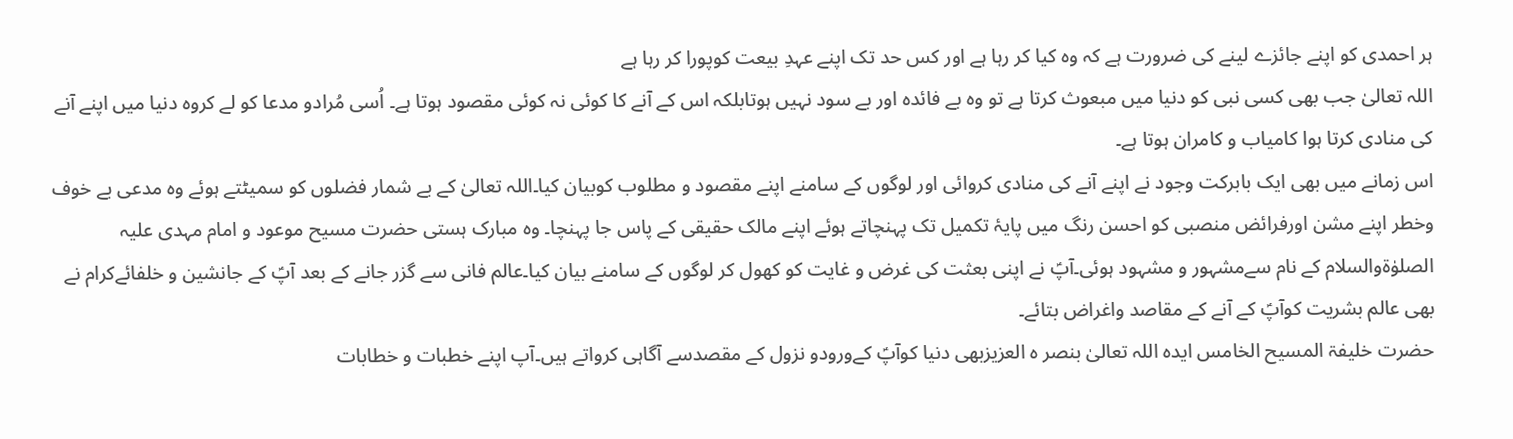ہر احمدی کو اپنے جائزے لینے کی ضرورت ہے کہ وہ کیا کر رہا ہے اور کس حد تک اپنے عہدِ بیعت کوپورا کر رہا ہے
اللہ تعالیٰ جب بھی کسی نبی کو دنیا میں مبعوث کرتا ہے تو وہ بے فائدہ اور بے سود نہیں ہوتابلکہ اس کے آنے کا کوئی نہ کوئی مقصود ہوتا ہے۔ اُسی مُرادو مدعا کو لے کروہ دنیا میں اپنے آنے کی منادی کرتا ہوا کامیاب و کامران ہوتا ہے۔
اس زمانے میں بھی ایک بابرکت وجود نے اپنے آنے کی منادی کروائی اور لوگوں کے سامنے اپنے مقصود و مطلوب کوبیان کیا۔اللہ تعالیٰ کے بے شمار فضلوں کو سمیٹتے ہوئے وہ مدعی بے خوف وخطر اپنے مشن اورفرائض منصبی کو احسن رنگ میں پایۂ تکمیل تک پہنچاتے ہوئے اپنے مالک حقیقی کے پاس جا پہنچا۔ وہ مبارک ہستی حضرت مسیح موعود و امام مہدی علیہ الصلوٰۃوالسلام کے نام سےمشہور و مشہود ہوئی۔آپؑ نے اپنی بعثت کی غرض و غایت کو کھول کر لوگوں کے سامنے بیان کیا۔عالم فانی سے گزر جانے کے بعد آپؑ کے جانشین و خلفائےکرام نے بھی عالم بشریت کوآپؑ کے آنے کے مقاصد واغراض بتائے۔
حضرت خلیفۃ المسیح الخامس ایدہ اللہ تعالیٰ بنصر ہ العزیزبھی دنیا کوآپؑ کےورودو نزول کے مقصدسے آگاہی کرواتے ہیں۔آپ اپنے خطبات و خطابات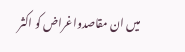میں ان مقاصدواغراض کو اکثر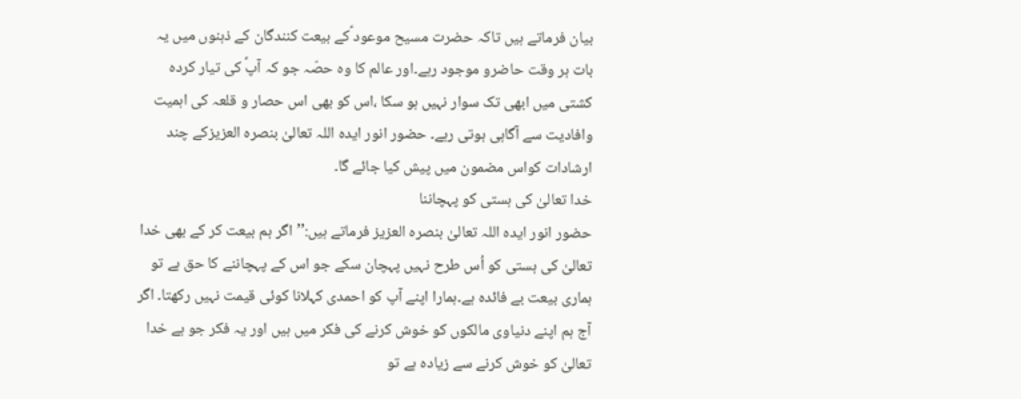بیان فرماتے ہیں تاکہ حضرت مسیح موعود ؑکے بیعت کنندگان کے ذہنوں میں یہ بات ہر وقت حاضرو موجود رہے۔اور عالم کا وہ حصّہ جو کہ آپؑ کی تیار کردہ کشتی میں ابھی تک سوار نہیں ہو سکا ،اس کو بھی اس حصار و قلعہ کی اہمیت وافادیت سے آگاہی ہوتی رہے۔ حضور انور ایدہ اللہ تعالیٰ بنصرہ العزیزکے چند ارشادات کواس مضمون میں پیش کیا جائے گا۔
خدا تعالیٰ کی ہستی کو پہچاننا
حضور انور ایدہ اللہ تعالیٰ بنصرہ العزیز فرماتے ہیں:’’اگر ہم بیعت کر کے بھی خدا تعالیٰ کی ہستی کو اُس طرح نہیں پہچان سکے جو اس کے پہچاننے کا حق ہے تو ہماری بیعت بے فائدہ ہے۔ہمارا اپنے آپ کو احمدی کہلانا کوئی قیمت نہیں رکھتا۔ اگر آج ہم اپنے دنیاوی مالکوں کو خوش کرنے کی فکر میں ہیں اور یہ فکر جو ہے خدا تعالیٰ کو خوش کرنے سے زیادہ ہے تو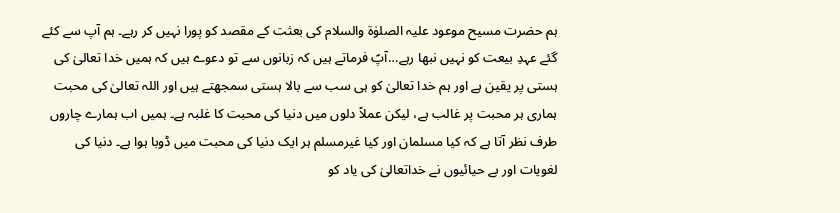ہم حضرت مسیح موعود علیہ الصلوٰۃ والسلام کی بعثت کے مقصد کو پورا نہیں کر رہے۔ ہم آپ سے کئے گئے عہدِ بیعت کو نہیں نبھا رہے…آپؑ فرماتے ہیں کہ زبانوں سے تو دعوے ہیں کہ ہمیں خدا تعالیٰ کی ہستی پر یقین ہے اور ہم خدا تعالیٰ کو ہی سب سے بالا ہستی سمجھتے ہیں اور اللہ تعالیٰ کی محبت ہماری ہر محبت پر غالب ہے، لیکن عملاً دلوں میں دنیا کی محبت کا غلبہ ہے۔ ہمیں اب ہمارے چاروں طرف نظر آتا ہے کہ کیا مسلمان اور کیا غیرمسلم ہر ایک دنیا کی محبت میں ڈوبا ہوا ہے۔ دنیا کی لغویات اور بے حیائیوں نے خداتعالیٰ کی یاد کو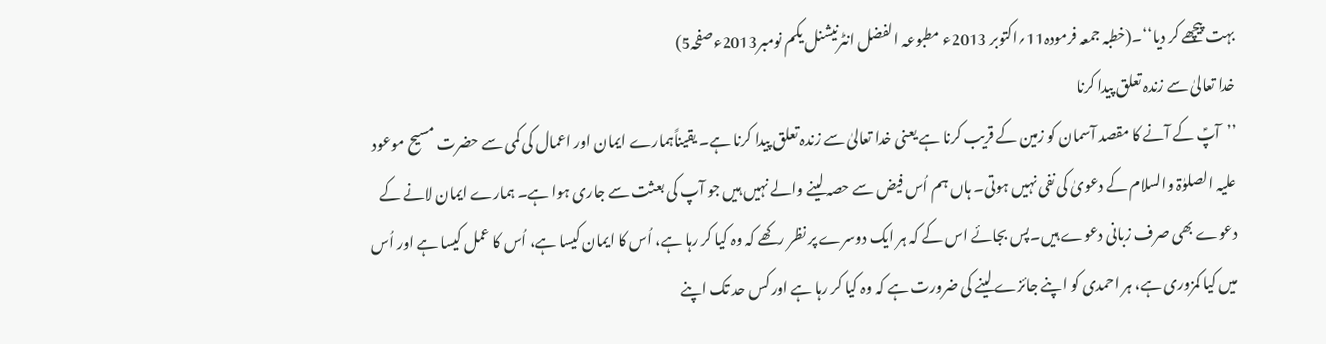بہت پیچھے کر دیا‘‘۔(خطبہ جمعہ فرمودہ11؍اکتوبر 2013ء مطبوعہ الفضل انٹرنیشنل یکم نومبر2013ءصفحہ5)
خدا تعالیٰ سے زندہ تعلق پیدا کرنا
’’آپؑ کے آنے کا مقصد آسمان کو زمین کے قریب کرنا ہے یعنی خدا تعالیٰ سے زندہ تعلق پیدا کرنا ہے۔ یقیناًہمارے ایمان اور اعمال کی کمی سے حضرت مسیح موعود علیہ الصلوٰۃ والسلام کے دعویٰ کی نفی نہیں ہوتی۔ ہاں ہم اُس فیض سے حصہ لینے والے نہیں ہیں جو آپ کی بعثت سے جاری ہوا ہے۔ ہمارے ایمان لانے کے دعوے بھی صرف زبانی دعوے ہیں۔پس بجائے اس کے کہ ہر ایک دوسرے پر نظر رکھے کہ وہ کیا کر رہا ہے، اُس کا ایمان کیسا ہے، اُس کا عمل کیسا ہے اور اُس میں کیا کمزوری ہے، ہر احمدی کو اپنے جائزے لینے کی ضرورت ہے کہ وہ کیا کر رہا ہے اور کس حد تک اپنے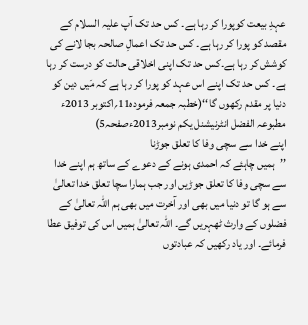عہدِ بیعت کوپورا کر رہا ہے۔ کس حد تک آپ علیہ السلام کے مقصد کو پورا کر رہا ہے۔ کس حد تک اعمالِ صالحہ بجا لانے کی کوشش کر رہا ہے۔کس حد تک اپنی اخلاقی حالت کو درست کر رہا ہے۔ کس حد تک اپنے اس عہد کو پورا کر رہا ہے کہ مَیں دین کو دنیا پر مقدم رکھوں گا‘‘(خطبہ جمعہ فرمودہ11؍اکتوبر 2013ء مطبوعہ الفضل انٹرنیشنل یکم نومبر2013ءصفحہ5)
اپنے خدا سے سچی وفا کا تعلق جوڑنا
’’ہمیں چاہئے کہ احمدی ہونے کے دعوے کے ساتھ ہم اپنے خدا سے سچی وفا کا تعلق جوڑیں اور جب ہمارا سچا تعلق خدا تعالیٰ سے ہو گا تو دنیا میں بھی اور آخرت میں بھی ہم اللہ تعالیٰ کے فضلوں کے وارث ٹھہریں گے۔ اللہ تعالیٰ ہمیں اس کی توفیق عطا فرمائے۔ اور یاد رکھیں کہ عبادتوں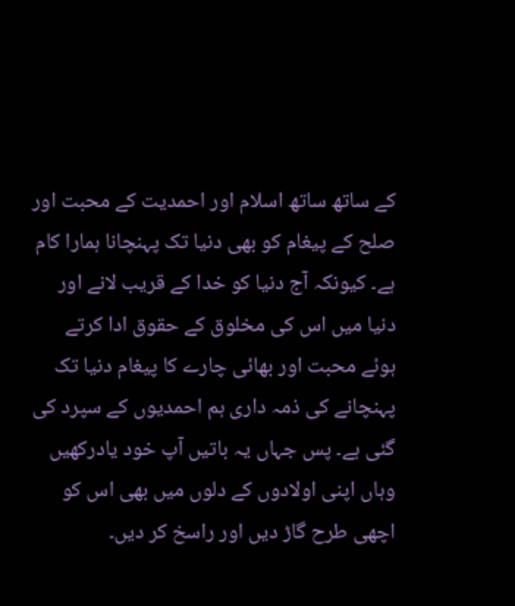کے ساتھ ساتھ اسلام اور احمدیت کے محبت اور صلح کے پیغام کو بھی دنیا تک پہنچانا ہمارا کام ہے۔ کیونکہ آج دنیا کو خدا کے قریب لانے اور دنیا میں اس کی مخلوق کے حقوق ادا کرتے ہوئے محبت اور بھائی چارے کا پیغام دنیا تک پہنچانے کی ذمہ داری ہم احمدیوں کے سپرد کی گئی ہے۔ پس جہاں یہ باتیں آپ خود یادرکھیں وہاں اپنی اولادوں کے دلوں میں بھی اس کو اچھی طرح گاڑ دیں اور راسخ کر دیں۔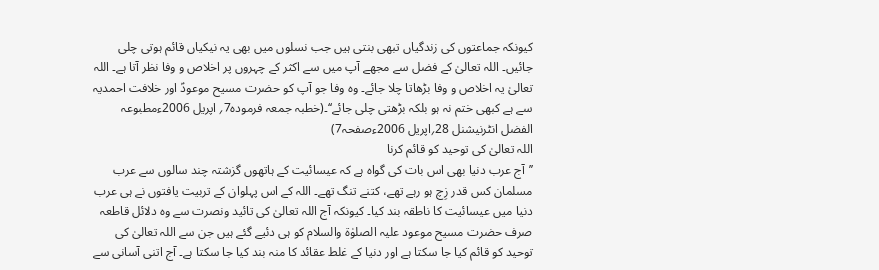کیونکہ جماعتوں کی زندگیاں تبھی بنتی ہیں جب نسلوں میں بھی یہ نیکیاں قائم ہوتی چلی جائیں۔ اللہ تعالیٰ کے فضل سے مجھے آپ میں سے اکثر کے چہروں پر اخلاص و وفا نظر آتا ہے۔ اللہ تعالیٰ یہ اخلاص و وفا بڑھاتا چلا جائے۔ وہ وفا جو آپ کو حضرت مسیح موعودؑ اور خلافت احمدیہ سے ہے کبھی ختم نہ ہو بلکہ بڑھتی چلی جائے‘‘۔(خطبہ جمعہ فرمودہ7؍ اپریل 2006ءمطبوعہ الفضل انٹرنیشنل 28؍اپریل 2006ءصفحہ7)
اللہ تعالیٰ کی توحید کو قائم کرنا
’’آج عرب دنیا بھی اس بات کی گواہ ہے کہ عیسائیت کے ہاتھوں گزشتہ چند سالوں سے عرب مسلمان کس قدر زِچ ہو رہے تھے، کتنے تنگ تھے۔ اللہ کے اس پہلوان کے تربیت یافتوں نے ہی عرب دنیا میں عیسائیت کا ناطقہ بند کیا۔ کیونکہ آج اللہ تعالیٰ کی تائید ونصرت سے وہ دلائل قاطعہ صرف حضرت مسیح موعود علیہ الصلوٰۃ والسلام کو ہی دئیے گئے ہیں جن سے اللہ تعالیٰ کی توحید کو قائم کیا جا سکتا ہے اور دنیا کے غلط عقائد کا منہ بند کیا جا سکتا ہے۔ آج اتنی آسانی سے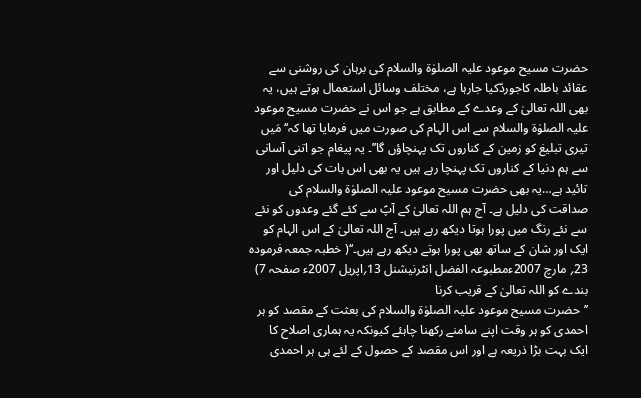حضرت مسیح موعود علیہ الصلوٰۃ والسلام کی برہان کی روشنی سے عقائد باطلہ کاجوردّکیا جارہا ہے، مختلف وسائل استعمال ہوتے ہیں، یہ بھی اللہ تعالیٰ کے وعدے کے مطابق ہے جو اس نے حضرت مسیح موعود علیہ الصلوٰۃ والسلام سے اس الہام کی صورت میں فرمایا تھا کہ‘‘مَیں تیری تبلیغ کو زمین کے کناروں تک پہنچاؤں گا’’۔ یہ پیغام جو اتنی آسانی سے ہم دنیا کے کناروں تک پہنچا رہے ہیں یہ بھی اس بات کی دلیل اور تائید ہے…یہ بھی حضرت مسیح موعود علیہ الصلوٰۃ والسلام کی صداقت کی دلیل ہے۔ آج ہم اللہ تعالیٰ کے آپؑ سے کئے گئے وعدوں کو نئے سے نئے رنگ میں پورا ہوتا دیکھ رہے ہیں۔ آج اللہ تعالیٰ کے اس الہام کو ایک اور شان کے ساتھ بھی پورا ہوتے دیکھ رہے ہیں۔‘‘( خطبہ جمعہ فرمودہ 23؍ مارچ 2007ءمطبوعہ الفضل انٹرنیشنل 13؍اپریل 2007ء صفحہ 7)
بندے کو اللہ تعالیٰ کے قریب کرنا
’’حضرت مسیح موعود علیہ الصلوٰۃ والسلام کی بعثت کے مقصد کو ہر احمدی کو ہر وقت اپنے سامنے رکھنا چاہئے کیونکہ یہ ہماری اصلاح کا ایک بہت بڑا ذریعہ ہے اور اس مقصد کے حصول کے لئے ہی ہر احمدی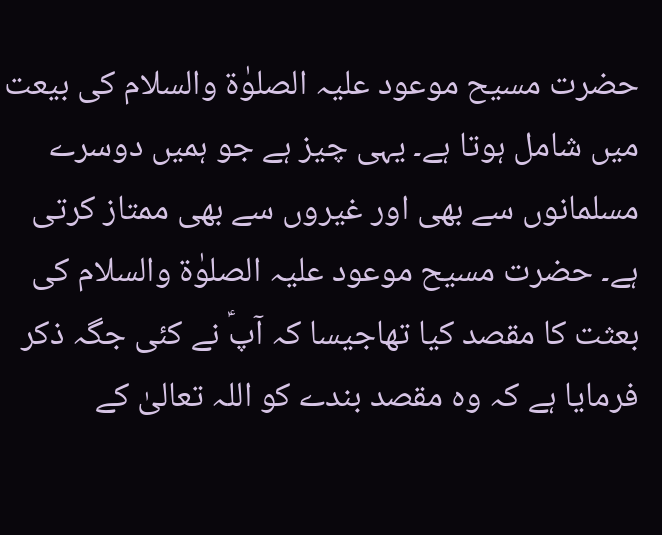حضرت مسیح موعود علیہ الصلوٰۃ والسلام کی بیعت میں شامل ہوتا ہے۔ یہی چیز ہے جو ہمیں دوسرے مسلمانوں سے بھی اور غیروں سے بھی ممتاز کرتی ہے۔ حضرت مسیح موعود علیہ الصلوٰۃ والسلام کی بعثت کا مقصد کیا تھاجیسا کہ آپؑ نے کئی جگہ ذکر فرمایا ہے کہ وہ مقصد بندے کو اللہ تعالیٰ کے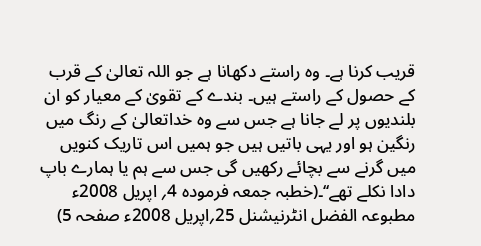قریب کرنا ہے۔ وہ راستے دکھانا ہے جو اللہ تعالیٰ کے قرب کے حصول کے راستے ہیں۔ بندے کے تقویٰ کے معیار کو ان بلندیوں پر لے جانا ہے جس سے وہ خداتعالیٰ کے رنگ میں رنگین ہو اور یہی باتیں ہیں جو ہمیں اس تاریک کنویں میں گرنے سے بچائے رکھیں گی جس سے ہم یا ہمارے باپ دادا نکلے تھے‘‘۔(خطبہ جمعہ فرمودہ 4؍ اپریل 2008ء مطبوعہ الفضل انٹرنیشنل 25؍اپریل 2008ء صفحہ 5)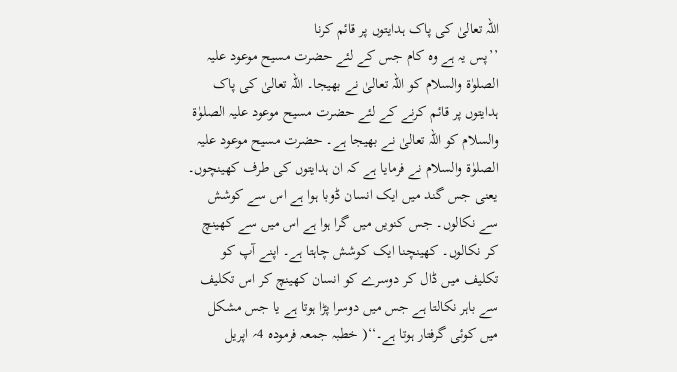اللہ تعالیٰ کی پاک ہدایتوں پر قائم کرنا
’’پس یہ ہے وہ کام جس کے لئے حضرت مسیح موعود علیہ الصلوٰۃ والسلام کو اللہ تعالیٰ نے بھیجا۔ اللہ تعالیٰ کی پاک ہدایتوں پر قائم کرنے کے لئے حضرت مسیح موعود علیہ الصلوٰۃ والسلام کو اللہ تعالیٰ نے بھیجا ہے۔ حضرت مسیح موعود علیہ الصلوٰۃ والسلام نے فرمایا ہے کہ ان ہدایتوں کی طرف کھینچوں۔ یعنی جس گند میں ایک انسان ڈوبا ہوا ہے اس سے کوشش سے نکالوں۔ جس کنویں میں گرا ہوا ہے اس میں سے کھینچ کر نکالوں۔ کھینچنا ایک کوشش چاہتا ہے۔ اپنے آپ کو تکلیف میں ڈال کر دوسرے کو انسان کھینچ کر اس تکلیف سے باہر نکالتا ہے جس میں دوسرا پڑا ہوتا ہے یا جس مشکل میں کوئی گرفتار ہوتا ہے۔‘‘( خطبہ جمعہ فرمودہ 4؍ اپریل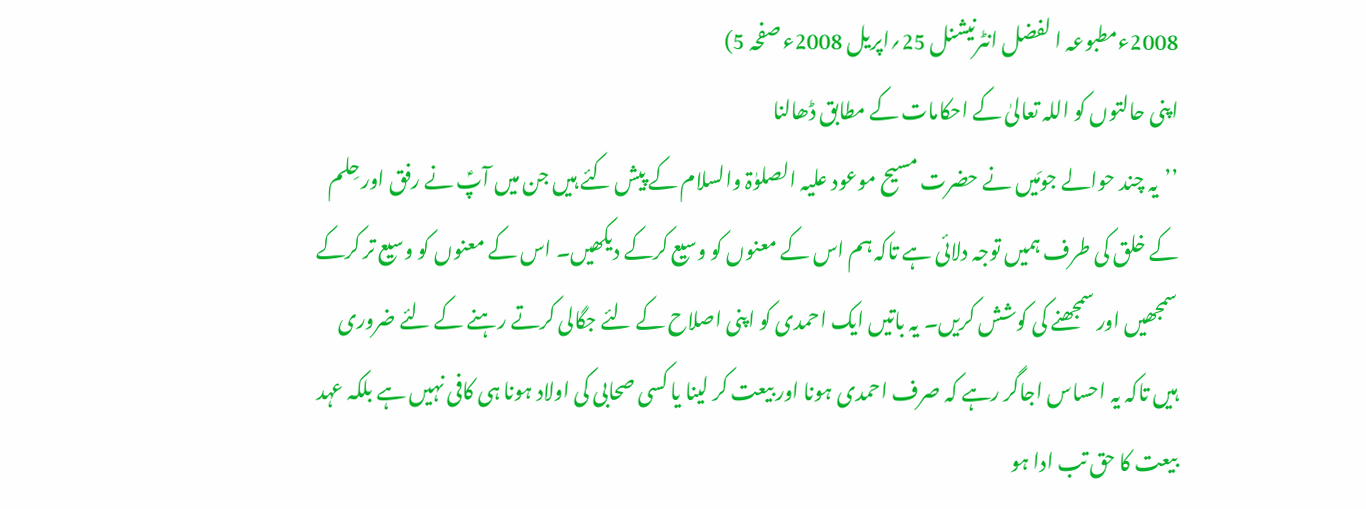2008ءمطبوعہ ا لفضل انٹرنیشنل 25؍اپریل 2008ء صفحہ 5)
اپنی حالتوں کو اللہ تعالیٰ کے احکامات کے مطابق ڈھالنا
’’یہ چند حوالے جومَیں نے حضرت مسیح موعود علیہ الصلوٰۃ والسلام کے پیش کئے ہیں جن میں آپؑ نے رفق اور حِلم کے خلق کی طرف ہمیں توجہ دلائی ہے تاکہ ہم اس کے معنوں کو وسیع کرکے دیکھیں۔ اس کے معنوں کو وسیع تر کرکے سمجھیں اور سمجھنے کی کوشش کریں۔ یہ باتیں ایک احمدی کو اپنی اصلاح کے لئے جگالی کرتے رہنے کے لئے ضروری ہیں تاکہ یہ احساس اجاگر رہے کہ صرف احمدی ہونا اور بیعت کر لینا یا کسی صحابی کی اولاد ہونا ہی کافی نہیں ہے بلکہ عہد بیعت کا حق تب ادا ہو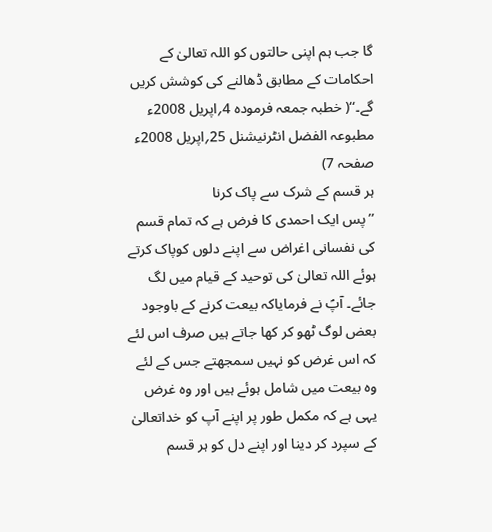گا جب ہم اپنی حالتوں کو اللہ تعالیٰ کے احکامات کے مطابق ڈھالنے کی کوشش کریں گے۔‘‘( خطبہ جمعہ فرمودہ 4؍اپریل 2008ء مطبوعہ الفضل انٹرنیشنل 25؍اپریل 2008ء صفحہ 7)
ہر قسم کے شرک سے پاک کرنا
’’پس ایک احمدی کا فرض ہے کہ تمام قسم کی نفسانی اغراض سے اپنے دلوں کوپاک کرتے ہوئے اللہ تعالیٰ کی توحید کے قیام میں لگ جائے۔ آپؑ نے فرمایاکہ بیعت کرنے کے باوجود بعض لوگ ٹھو کر کھا جاتے ہیں صرف اس لئے کہ اس غرض کو نہیں سمجھتے جس کے لئے وہ بیعت میں شامل ہوئے ہیں اور وہ غرض یہی ہے کہ مکمل طور پر اپنے آپ کو خداتعالیٰ کے سپرد کر دینا اور اپنے دل کو ہر قسم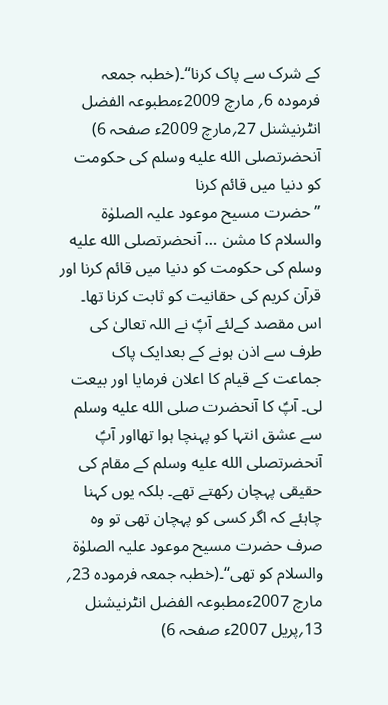کے شرک سے پاک کرنا‘‘۔(خطبہ جمعہ فرمودہ 6؍ مارچ 2009ءمطبوعہ الفضل انٹرنیشنل 27؍مارچ 2009ء صفحہ 6)
آنحضرتصلى الله عليه وسلم کی حکومت کو دنیا میں قائم کرنا
’’حضرت مسیح موعود علیہ الصلوٰۃ والسلام کا مشن … آنحضرتصلى الله عليه وسلم کی حکومت کو دنیا میں قائم کرنا اور قرآن کریم کی حقانیت کو ثابت کرنا تھا۔ اس مقصد کےلئے آپؑ نے اللہ تعالیٰ کی طرف سے اذن ہونے کے بعدایک پاک جماعت کے قیام کا اعلان فرمایا اور بیعت لی۔ آپؑ کا آنحضرت صلى الله عليه وسلم سے عشق انتہا کو پہنچا ہوا تھااور آپؑ آنحضرتصلى الله عليه وسلم کے مقام کی حقیقی پہچان رکھتے تھے۔ بلکہ یوں کہنا چاہئے کہ اگر کسی کو پہچان تھی تو وہ صرف حضرت مسیح موعود علیہ الصلوٰۃ والسلام کو تھی‘‘۔(خطبہ جمعہ فرمودہ 23؍ مارچ 2007ءمطبوعہ الفضل انٹرنیشنل 13؍پریل 2007ء صفحہ 6)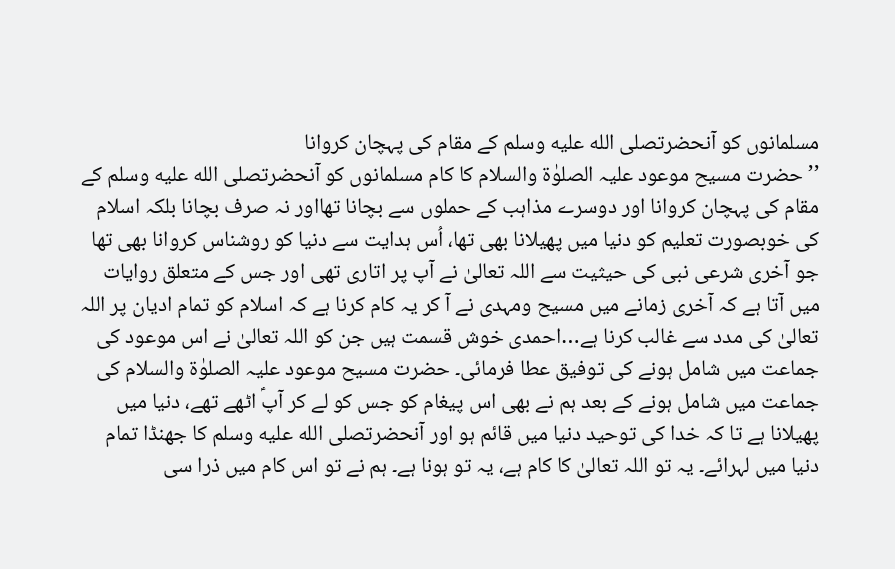مسلمانوں کو آنحضرتصلى الله عليه وسلم کے مقام کی پہچان کروانا
’’حضرت مسیح موعود علیہ الصلوٰۃ والسلام کا کام مسلمانوں کو آنحضرتصلى الله عليه وسلم کے مقام کی پہچان کروانا اور دوسرے مذاہب کے حملوں سے بچانا تھااور نہ صرف بچانا بلکہ اسلام کی خوبصورت تعلیم کو دنیا میں پھیلانا بھی تھا، اُس ہدایت سے دنیا کو روشناس کروانا بھی تھا جو آخری شرعی نبی کی حیثیت سے اللہ تعالیٰ نے آپ پر اتاری تھی اور جس کے متعلق روایات میں آتا ہے کہ آخری زمانے میں مسیح ومہدی نے آ کر یہ کام کرنا ہے کہ اسلام کو تمام ادیان پر اللہ تعالیٰ کی مدد سے غالب کرنا ہے…احمدی خوش قسمت ہیں جن کو اللہ تعالیٰ نے اس موعود کی جماعت میں شامل ہونے کی توفیق عطا فرمائی۔ حضرت مسیح موعود علیہ الصلوٰۃ والسلام کی جماعت میں شامل ہونے کے بعد ہم نے بھی اس پیغام کو جس کو لے کر آپؑ اٹھے تھے، دنیا میں پھیلانا ہے تا کہ خدا کی توحید دنیا میں قائم ہو اور آنحضرتصلى الله عليه وسلم کا جھنڈا تمام دنیا میں لہرائے۔ یہ تو اللہ تعالیٰ کا کام ہے، یہ تو ہونا ہے۔ ہم نے تو اس کام میں ذرا سی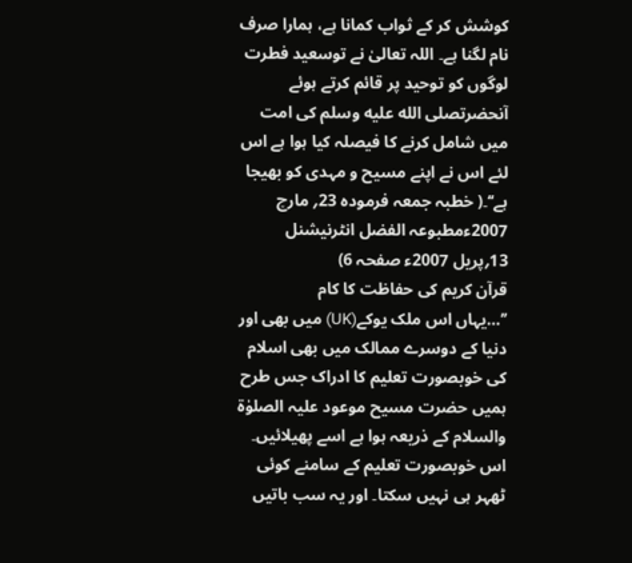کوشش کر کے ثواب کمانا ہے، ہمارا صرف نام لگنا ہے۔ اللہ تعالیٰ نے توسعید فطرت لوگوں کو توحید پر قائم کرتے ہوئے آنحضرتصلى الله عليه وسلم کی امت میں شامل کرنے کا فیصلہ کیا ہوا ہے اس لئے اس نے اپنے مسیح و مہدی کو بھیجا ہے‘‘۔( خطبہ جمعہ فرمودہ 23؍ مارچ 2007ءمطبوعہ الفضل انٹرنیشنل 13؍پریل 2007ء صفحہ 6)
قرآن کریم کی حفاظت کا کام
’’…یہاں اس ملک یوکے(UK) میں بھی اور دنیا کے دوسرے ممالک میں بھی اسلام کی خوبصورت تعلیم کا ادراک جس طرح ہمیں حضرت مسیح موعود علیہ الصلوٰۃ والسلام کے ذریعہ ہوا ہے اسے پھیلائیں۔ اس خوبصورت تعلیم کے سامنے کوئی ٹھہر ہی نہیں سکتا۔ اور یہ سب باتیں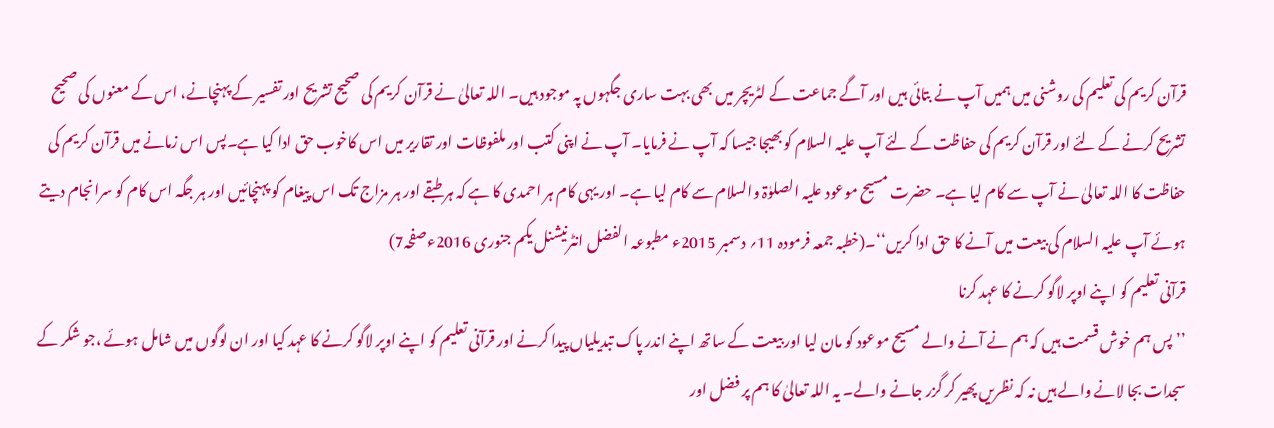قرآن کریم کی تعلیم کی روشنی میں ہمیں آپ نے بتائی ہیں اور آگے جماعت کے لٹریچر میں بھی بہت ساری جگہوں پہ موجود ہیں۔ اللہ تعالیٰ نے قرآن کریم کی صحیح تشریح اور تفسیر کے پہنچانے، اس کے معنوں کی صحیح تشریح کرنے کے لئے اور قرآن کریم کی حفاظت کے لئے آپ علیہ السلام کو بھیجا جیسا کہ آپ نے فرمایا۔ آپ نے اپنی کتب اور ملفوظات اور تقاریر میں اس کاخوب حق ادا کیا ہے۔پس اس زمانے میں قرآن کریم کی حفاظت کا اللہ تعالیٰ نے آپ سے کام لیا ہے۔ حضرت مسیح موعود علیہ الصلوٰۃ والسلام سے کام لیا ہے۔ اور یہی کام ہر احمدی کا ہے کہ ہر طبقے اور ہر مزاج تک اس پیغام کو پہنچائیں اور ہر جگہ اس کام کو سرانجام دیتے ہوئے آپ علیہ السلام کی بیعت میں آنے کا حق ادا کریں‘‘۔(خطبہ جمعہ فرمودہ 11؍ دسمبر 2015ء مطبوعہ الفضل انٹرنیشنل یکم جنوری 2016ءصفحہ7)
قرآنی تعلیم کو اپنے اوپر لاگو کرنے کا عہد کرنا
’’پس ہم خوش قسمت ہیں کہ ہم نے آنے والے مسیح موعود کو مان لیا اور بیعت کے ساتھ اپنے اندر پاک تبدیلیاں پیدا کرنے اور قرآنی تعلیم کو اپنے اوپر لاگو کرنے کا عہد کیا اور ان لوگوں میں شامل ہوئے ،جو شکر کے سجدات بجا لانے والے ہیں نہ کہ نظریں پھیر کر گزر جانے والے۔ یہ اللہ تعالیٰ کا ہم پر فضل اور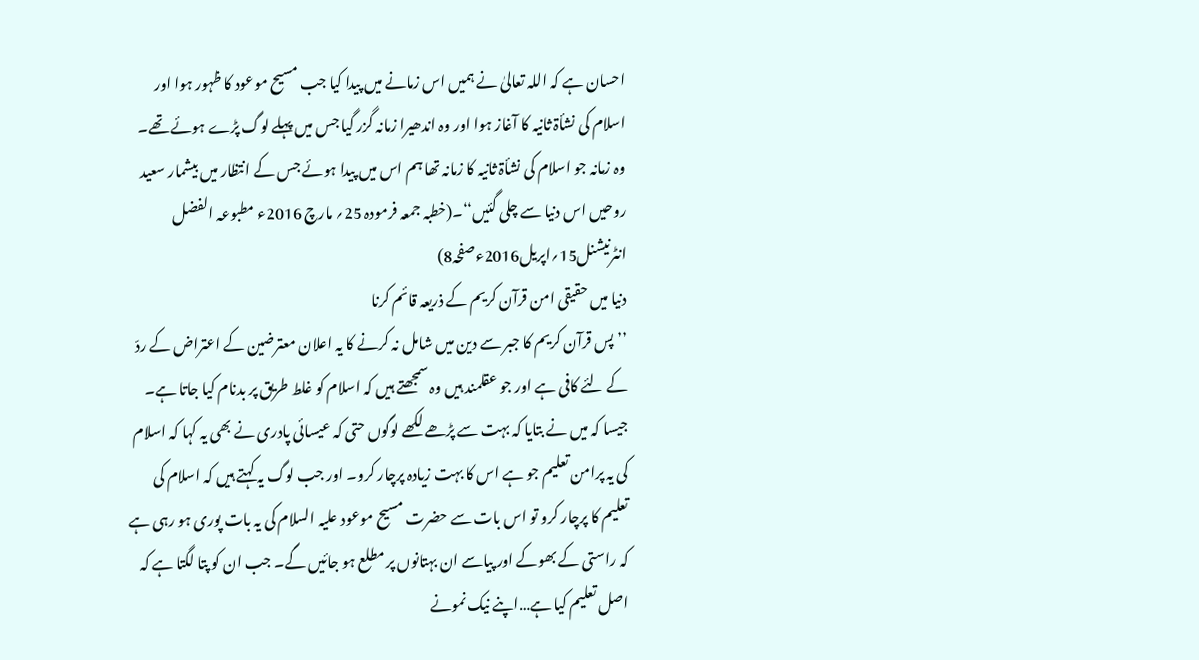احسان ہے کہ اللہ تعالیٰ نے ہمیں اس زمانے میں پیدا کیا جب مسیح موعود کا ظہور ہوا اور اسلام کی نشأۃ ثانیہ کا آغاز ہوا اور وہ اندھیرا زمانہ گزر گیا جس میں پہلے لوگ پڑے ہوئے تھے۔ وہ زمانہ جو اسلام کی نشأۃ ثانیہ کا زمانہ تھا ہم اس میں پیدا ہوئے جس کے انتظار میں بیشمار سعید روحیں اس دنیا سے چلی گئیں‘‘۔(خطبہ جمعہ فرمودہ 25؍ مارچ 2016ء مطبوعہ الفضل انٹرنیشنل15؍اپریل2016ءصفحہ8)
دنیا میں حقیقی امن قرآن کریم کے ذریعہ قائم کرنا
’’پس قرآن کریم کا جبر سے دین میں شامل نہ کرنے کا یہ اعلان معترضین کے اعتراض کے ردّ کے لئے کافی ہے اور جو عقلمند ہیں وہ سمجھتے ہیں کہ اسلام کو غلط طریق پر بدنام کیا جاتا ہے۔ جیسا کہ میں نے بتایا کہ بہت سے پڑھے لکھے لوگوں حتی کہ عیسائی پادری نے بھی یہ کہا کہ اسلام کی یہ پرامن تعلیم جو ہے اس کا بہت زیادہ پرچار کرو۔ اور جب لوگ یہ کہتے ہیں کہ اسلام کی تعلیم کا پرچار کرو تو اس بات سے حضرت مسیح موعود علیہ السلام کی یہ بات پوری ہو رہی ہے کہ راستی کے بھوکے اور پیاسے ان بہتانوں پر مطلع ہو جائیں گے۔ جب ان کو پتا لگتا ہے کہ اصل تعلیم کیا ہے…اپنے نیک نمونے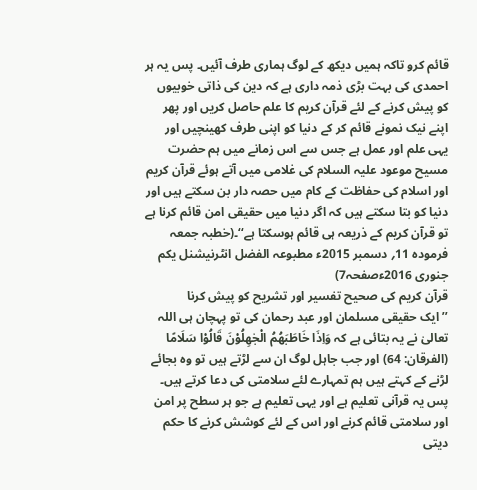قائم کرو تاکہ ہمیں دیکھ کے لوگ ہماری طرف آئیں۔ پس یہ ہر احمدی کی بہت بڑی ذمہ داری ہے کہ دین کی ذاتی خوبیوں کو پیش کرنے کے لئے قرآن کریم کا علم حاصل کریں اور پھر اپنے نیک نمونے قائم کر کے دنیا کو اپنی طرف کھینچیں اور یہی علم اور عمل ہے جس سے اس زمانے میں ہم حضرت مسیح موعود علیہ السلام کی غلامی میں آتے ہوئے قرآن کریم اور اسلام کی حفاظت کے کام میں حصہ دار بن سکتے ہیں اور دنیا کو بتا سکتے ہیں کہ اگر دنیا میں حقیقی امن قائم کرنا ہے تو قرآن کریم کے ذریعہ ہی قائم ہوسکتا ہے‘‘۔(خطبہ جمعہ فرمودہ 11؍ دسمبر 2015ء مطبوعہ الفضل انٹرنیشنل یکم جنوری 2016ءصفحہ7)
قرآن کریم کی صحیح تفسیر اور تشریح کو پیش کرنا
’’ایک حقیقی مسلمان اور عبد رحمان کی تو پہچان ہی اللہ تعالیٰ نے یہ بتائی ہے کہ وَاِذَا خَاطَبَھُمُ الْجٰھِلُوْنَ قَالُوْا سَلَامًا (الفرقان: 64) اور جب جاہل لوگ ان سے لڑتے ہیں تو وہ بجائے لڑنے کے کہتے ہیں ہم تمہارے لئے سلامتی کی دعا کرتے ہیں۔ پس یہ قرآنی تعلیم ہے اور یہی تعلیم ہے جو ہر سطح پر امن اور سلامتی قائم کرنے اور اس کے لئے کوشش کرنے کا حکم دیتی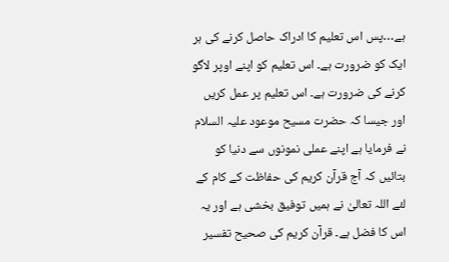ہے…پس اس تعلیم کا ادراک حاصل کرنے کی ہر ایک کو ضرورت ہے۔ اس تعلیم کو اپنے اوپر لاگو کرنے کی ضرورت ہے۔ اس تعلیم پر عمل کریں اور جیسا کہ حضرت مسیح موعود علیہ السلام نے فرمایا ہے اپنے عملی نمونوں سے دنیا کو بتائیں کہ آج قرآن کریم کی حفاظت کے کام کے لئے اللہ تعالیٰ نے ہمیں توفیق بخشی ہے اور یہ اس کا فضل ہے۔ قرآن کریم کی صحیح تفسیر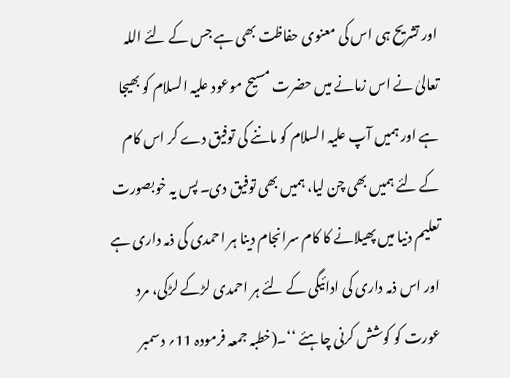اور تشریح ہی اس کی معنوی حفاظت بھی ہے جس کے لئے اللہ تعالیٰ نے اس زمانے میں حضرت مسیح موعود علیہ السلام کو بھیجا ہے اور ہمیں آپ علیہ السلام کو ماننے کی توفیق دے کر اس کام کے لئے ہمیں بھی چن لیا، ہمیں بھی توفیق دی۔ پس یہ خوبصورت تعلیم دنیا میں پھیلانے کا کام سرانجام دینا ہر احمدی کی ذمہ داری ہے اور اس ذمہ داری کی ادائیگی کے لئے ہر احمدی لڑکے لڑکی، مرد عورت کو کوشش کرنی چاہئے ‘‘۔(خطبہ جمعہ فرمودہ 11؍ دسمبر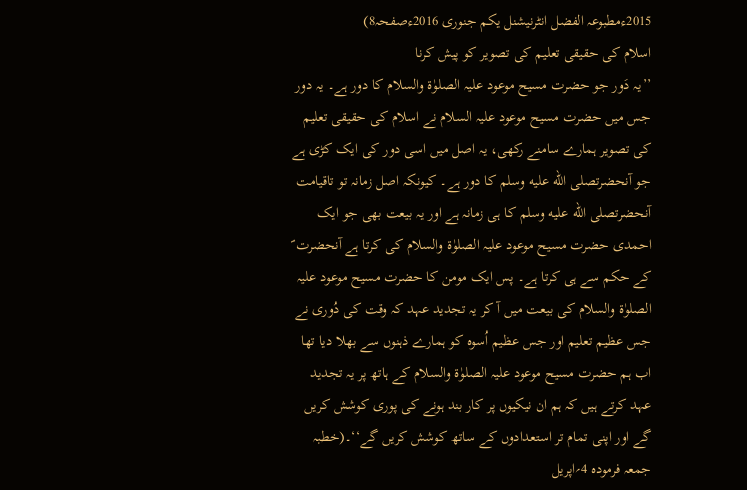2015ءمطبوعہ الفضل انٹرنیشنل یکم جنوری 2016ءصفحہ8)
اسلام کی حقیقی تعلیم کی تصویر کو پیش کرنا
’’یہ دَور جو حضرت مسیح موعود علیہ الصلوٰۃ والسلام کا دور ہے۔ یہ دور جس میں حضرت مسیح موعود علیہ السلام نے اسلام کی حقیقی تعلیم کی تصویر ہمارے سامنے رکھی، یہ اصل میں اسی دور کی ایک کڑی ہے جو آنحضرتصلى الله عليه وسلم کا دور ہے۔ کیونکہ اصل زمانہ تو تاقیامت آنحضرتصلى الله عليه وسلم کا ہی زمانہ ہے اور یہ بیعت بھی جو ایک احمدی حضرت مسیح موعود علیہ الصلوٰۃ والسلام کی کرتا ہے آنحضرت ؐ کے حکم سے ہی کرتا ہے۔ پس ایک مومن کا حضرت مسیح موعود علیہ الصلوٰۃ والسلام کی بیعت میں آ کر یہ تجدید عہد کہ وقت کی دُوری نے جس عظیم تعلیم اور جس عظیم اُسوہ کو ہمارے ذہنوں سے بھلا دیا تھا اب ہم حضرت مسیح موعود علیہ الصلوٰۃ والسلام کے ہاتھ پر یہ تجدید عہد کرتے ہیں کہ ہم ان نیکیوں پر کار بند ہونے کی پوری کوشش کریں گے اور اپنی تمام تر استعدادوں کے ساتھ کوشش کریں گے‘‘۔(خطبہ جمعہ فرمودہ 4؍اپریل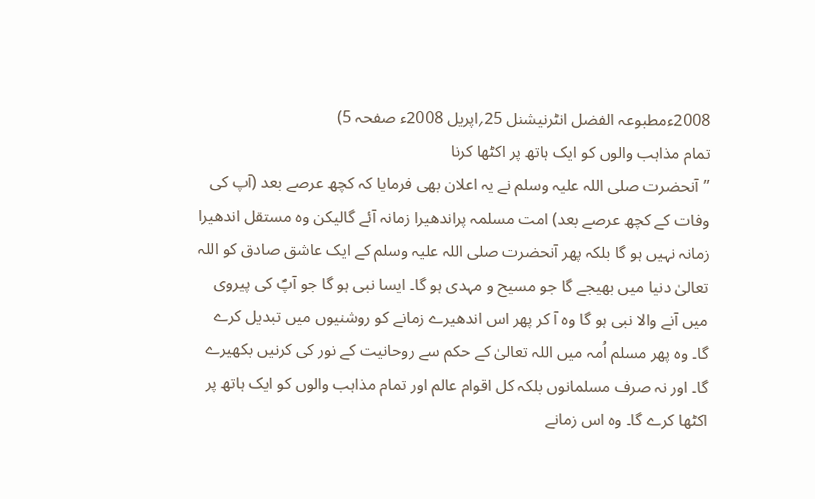2008ءمطبوعہ الفضل انٹرنیشنل 25؍اپریل 2008ء صفحہ 5)
تمام مذاہب والوں کو ایک ہاتھ پر اکٹھا کرنا
’’آنحضرت صلی اللہ علیہ وسلم نے یہ اعلان بھی فرمایا کہ کچھ عرصے بعد (آپ کی وفات کے کچھ عرصے بعد) امت مسلمہ پراندھیرا زمانہ آئے گالیکن وہ مستقل اندھیرا زمانہ نہیں ہو گا بلکہ پھر آنحضرت صلی اللہ علیہ وسلم کے ایک عاشق صادق کو اللہ تعالیٰ دنیا میں بھیجے گا جو مسیح و مہدی ہو گا۔ ایسا نبی ہو گا جو آپؐ کی پیروی میں آنے والا نبی ہو گا وہ آ کر پھر اس اندھیرے زمانے کو روشنیوں میں تبدیل کرے گا۔ وہ پھر مسلم اُمہ میں اللہ تعالیٰ کے حکم سے روحانیت کے نور کی کرنیں بکھیرے گا۔ اور نہ صرف مسلمانوں بلکہ کل اقوام عالم اور تمام مذاہب والوں کو ایک ہاتھ پر اکٹھا کرے گا۔ وہ اس زمانے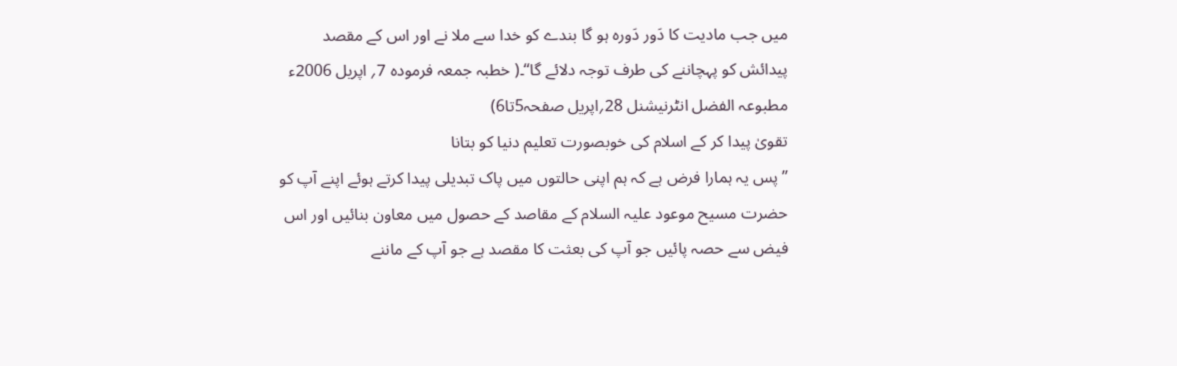میں جب مادیت کا دَور دَورہ ہو گا بندے کو خدا سے ملا نے اور اس کے مقصد پیدائش کو پہچاننے کی طرف توجہ دلائے گا‘‘۔( خطبہ جمعہ فرمودہ 7؍ اپریل 2006ء مطبوعہ الفضل انٹرنیشنل 28؍اپریل صفحہ5تا6)
تقویٰ پیدا کر کے اسلام کی خوبصورت تعلیم دنیا کو بتانا
’’ پس یہ ہمارا فرض ہے کہ ہم اپنی حالتوں میں پاک تبدیلی پیدا کرتے ہوئے اپنے آپ کو حضرت مسیح موعود علیہ السلام کے مقاصد کے حصول میں معاون بنائیں اور اس فیض سے حصہ پائیں جو آپ کی بعثت کا مقصد ہے جو آپ کے ماننے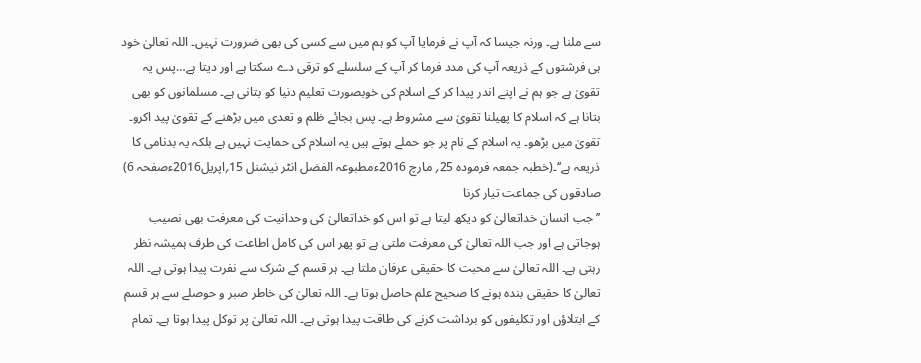سے ملنا ہے۔ ورنہ جیسا کہ آپ نے فرمایا آپ کو ہم میں سے کسی کی بھی ضرورت نہیں۔ اللہ تعالیٰ خود ہی فرشتوں کے ذریعہ آپ کی مدد فرما کر آپ کے سلسلے کو ترقی دے سکتا ہے اور دیتا ہے…پس یہ تقویٰ ہے جو ہم نے اپنے اندر پیدا کر کے اسلام کی خوبصورت تعلیم دنیا کو بتانی ہے۔ مسلمانوں کو بھی بتانا ہے کہ اسلام کا پھیلنا تقویٰ سے مشروط ہے۔ پس بجائے ظلم و تعدی میں بڑھنے کے تقویٰ پید اکرو۔ تقویٰ میں بڑھو۔ یہ اسلام کے نام پر جو حملے ہوتے ہیں یہ اسلام کی حمایت نہیں ہے بلکہ یہ بدنامی کا ذریعہ ہے‘‘۔(خطبہ جمعہ فرمودہ 25؍ مارچ 2016ءمطبوعہ الفضل انٹر نیشنل 15؍اپریل2016ءصفحہ 6)
صادقوں کی جماعت تیار کرنا
’’جب انسان خداتعالیٰ کو دیکھ لیتا ہے تو اس کو خداتعالیٰ کی وحدانیت کی معرفت بھی نصیب ہوجاتی ہے اور جب اللہ تعالیٰ کی معرفت ملتی ہے تو پھر اس کی کامل اطاعت کی طرف ہمیشہ نظر رہتی ہے۔ اللہ تعالیٰ سے محبت کا حقیقی عرفان ملتا ہے۔ ہر قسم کے شرک سے نفرت پیدا ہوتی ہے۔ اللہ تعالیٰ کا حقیقی بندہ ہونے کا صحیح علم حاصل ہوتا ہے۔ اللہ تعالیٰ کی خاطر صبر و حوصلے سے ہر قسم کے ابتلاؤں اور تکلیفوں کو برداشت کرنے کی طاقت پیدا ہوتی ہے۔ اللہ تعالیٰ پر توکل پیدا ہوتا ہے۔ تمام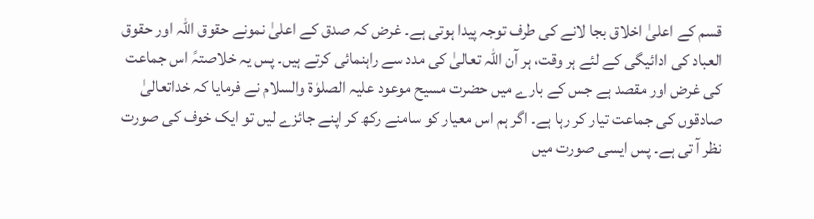قسم کے اعلیٰ اخلاق بجا لانے کی طرف توجہ پیدا ہوتی ہے۔ غرض کہ صدق کے اعلیٰ نمونے حقوق اللہ اور حقوق العباد کی ادائیگی کے لئے ہر وقت، ہر آن اللہ تعالیٰ کی مدد سے راہنمائی کرتے ہیں۔ پس یہ خلاصتہً اس جماعت کی غرض اور مقصد ہے جس کے بارے میں حضرت مسیح موعود علیہ الصلوٰۃ والسلام نے فرمایا کہ خداتعالیٰ صادقوں کی جماعت تیار کر رہا ہے۔ اگر ہم اس معیار کو سامنے رکھ کر اپنے جائزے لیں تو ایک خوف کی صورت نظر آ تی ہے۔ پس ایسی صورت میں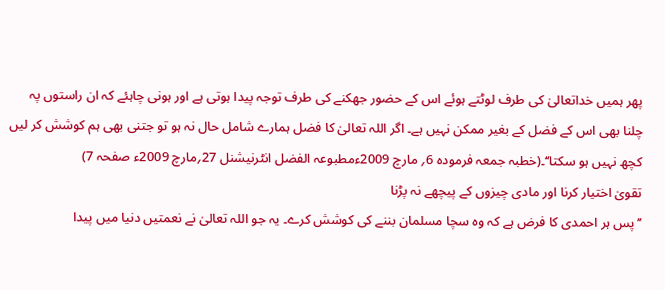پھر ہمیں خداتعالیٰ کی طرف لوٹتے ہوئے اس کے حضور جھکنے کی طرف توجہ پیدا ہوتی ہے اور ہونی چاہئے کہ ان راستوں پہ چلنا بھی اس کے فضل کے بغیر ممکن نہیں ہے۔ اگر اللہ تعالیٰ کا فضل ہمارے شامل حال نہ ہو تو جتنی بھی ہم کوشش کر لیں کچھ نہیں ہو سکتا‘‘۔(خطبہ جمعہ فرمودہ 6؍ مارچ 2009ءمطبوعہ الفضل انٹرنیشنل 27؍مارچ 2009ء صفحہ 7)
تقویٰ اختیار کرنا اور مادی چیزوں کے پیچھے نہ پڑنا
’’پس ہر احمدی کا فرض ہے کہ وہ سچا مسلمان بننے کی کوشش کرے۔ یہ جو اللہ تعالیٰ نے نعمتیں دنیا میں پیدا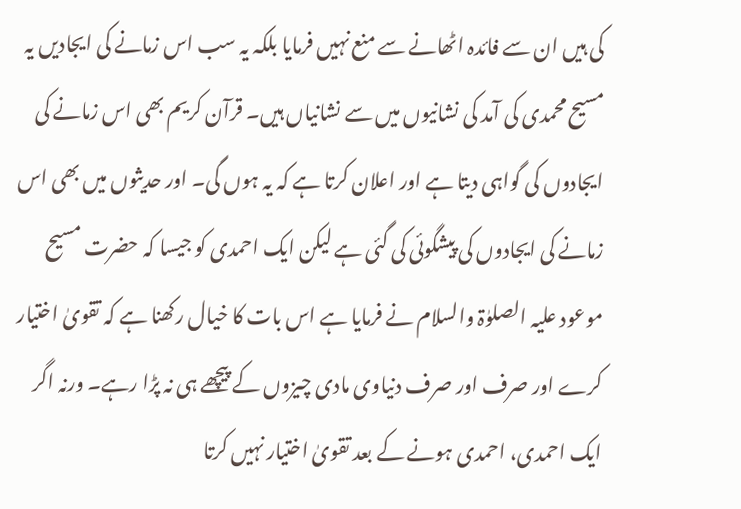کی ہیں ان سے فائدہ اٹھانے سے منع نہیں فرمایا بلکہ یہ سب اس زمانے کی ایجادیں یہ مسیح محمدی کی آمد کی نشانیوں میں سے نشانیاں ہیں۔ قرآن کریم بھی اس زمانے کی ایجادوں کی گواہی دیتا ہے اور اعلان کرتا ہے کہ یہ ہوں گی۔ اور حدیثوں میں بھی اس زمانے کی ایجادوں کی پیشگوئی کی گئی ہے لیکن ایک احمدی کو جیسا کہ حضرت مسیح موعود علیہ الصلوٰۃ والسلام نے فرمایا ہے اس بات کا خیال رکھنا ہے کہ تقویٰ اختیار کرے اور صرف اور صرف دنیاوی مادی چیزوں کے پیچھے ہی نہ پڑا رہے۔ ورنہ اگر ایک احمدی، احمدی ہونے کے بعد تقویٰ اختیار نہیں کرتا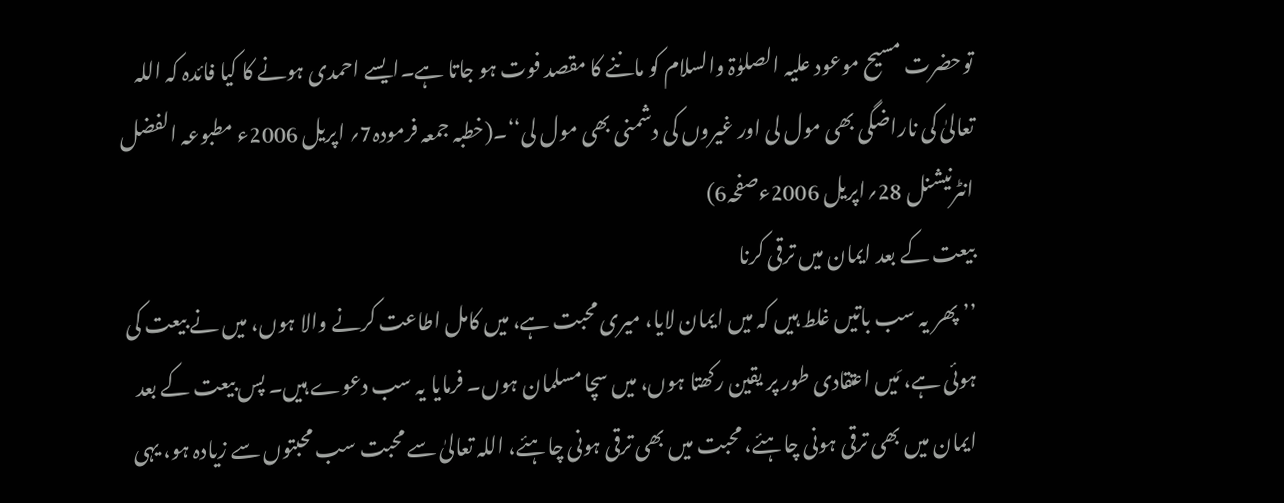توحضرت مسیح موعود علیہ الصلوٰۃ والسلام کو ماننے کا مقصد فوت ہو جاتا ہے۔ایسے احمدی ہونے کا کیا فائدہ کہ اللہ تعالیٰ کی ناراضگی بھی مول لی اور غیروں کی دشمنی بھی مول لی‘‘۔(خطبہ جمعہ فرمودہ7؍ اپریل 2006ء مطبوعہ الفضل انٹرنیشنل 28؍اپریل 2006ءصفحہ6)
بیعت کے بعد ایمان میں ترقی کرنا
’’ پھر یہ سب باتیں غلط ہیں کہ میں ایمان لایا، میری محبت ہے، میں کامل اطاعت کرنے والا ہوں، میں نے بیعت کی ہوئی ہے، مَیں اعتقادی طور پر یقین رکھتا ہوں، میں سچا مسلمان ہوں۔ فرمایا یہ سب دعوے ہیں۔ پس بیعت کے بعد ایمان میں بھی ترقی ہونی چاہئے، محبت میں بھی ترقی ہونی چاہئے، اللہ تعالیٰ سے محبت سب محبتوں سے زیادہ ہو، یہی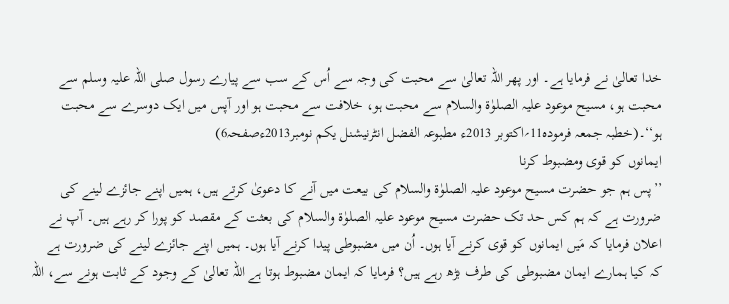خدا تعالیٰ نے فرمایا ہے۔ اور پھر اللہ تعالیٰ سے محبت کی وجہ سے اُس کے سب سے پیارے رسول صلی اللہ علیہ وسلم سے محبت ہو، مسیح موعود علیہ الصلوٰۃ والسلام سے محبت ہو، خلافت سے محبت ہو اور آپس میں ایک دوسرے سے محبت ہو‘‘۔(خطبہ جمعہ فرمودہ11؍اکتوبر 2013ء مطبوعہ الفضل انٹرنیشنل یکم نومبر2013ءصفحہ6)
ایمانوں کو قوی ومضبوط کرنا
’’پس ہم جو حضرت مسیح موعود علیہ الصلوٰۃ والسلام کی بیعت میں آنے کا دعویٰ کرتے ہیں، ہمیں اپنے جائزے لینے کی ضرورت ہے کہ ہم کس حد تک حضرت مسیح موعود علیہ الصلوٰۃ والسلام کی بعثت کے مقصد کو پورا کر رہے ہیں۔ آپ نے اعلان فرمایا کہ مَیں ایمانوں کو قوی کرنے آیا ہوں۔ اُن میں مضبوطی پیدا کرنے آیا ہوں۔ ہمیں اپنے جائزے لینے کی ضرورت ہے کہ کیا ہمارے ایمان مضبوطی کی طرف بڑھ رہے ہیں؟ فرمایا کہ ایمان مضبوط ہوتا ہے اللہ تعالیٰ کے وجود کے ثابت ہونے سے، اللہ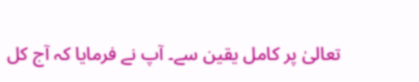تعالیٰ پر کامل یقین سے۔ آپ نے فرمایا کہ آج کل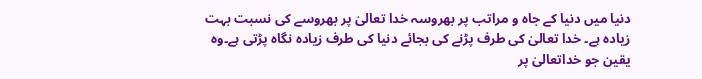دنیا میں دنیا کے جاہ و مراتب پر بھروسہ خدا تعالیٰ پر بھروسے کی نسبت بہت زیادہ ہے۔ خدا تعالیٰ کی طرف پڑنے کی بجائے دنیا کی طرف زیادہ نگاہ پڑتی ہے۔وہ یقین جو خداتعالیٰ پر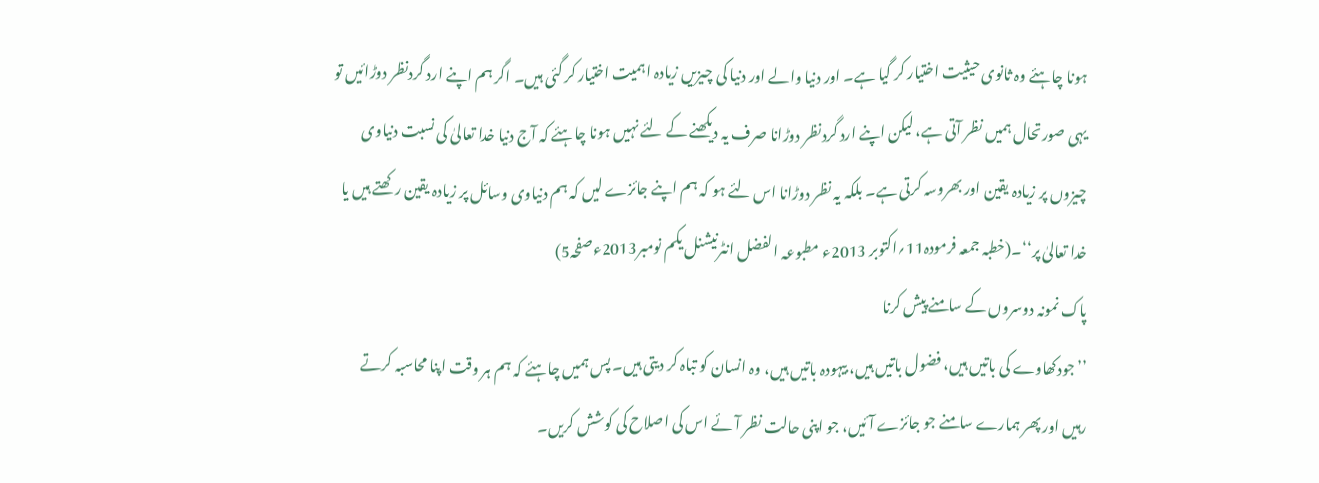ہونا چاہئے وہ ثانوی حیثیت اختیار کر گیا ہے۔ اور دنیا والے اور دنیا کی چیزیں زیادہ اہمیت اختیار کر گئی ہیں۔ اگر ہم اپنے ارد گردنظر دوڑائیں تو یہی صورتحال ہمیں نظر آتی ہے، لیکن اپنے ارد گردنظر دوڑانا صرف یہ دیکھنے کے لئے نہیں ہونا چاہئے کہ آج دنیا خدا تعالیٰ کی نسبت دنیاوی چیزوں پر زیادہ یقین اور بھروسہ کرتی ہے۔ بلکہ یہ نظر دوڑانا اس لئے ہو کہ ہم اپنے جائزے لیں کہ ہم دنیاوی وسائل پر زیادہ یقین رکھتے ہیں یا خدا تعالیٰ پر‘‘۔(خطبہ جمعہ فرمودہ11؍اکتوبر 2013ء مطبوعہ الفضل انٹرنیشنل یکم نومبر2013ءصفحہ5)
پاک نمونہ دوسروں کے سامنے پیش کرنا
’’جودکھاوے کی باتیں ہیں، فضول باتیں ہیں، بیہودہ باتیں ہیں، وہ انسان کو تباہ کر دیتی ہیں۔ پس ہمیں چاہئے کہ ہم ہر وقت اپنا محاسبہ کرتے رہیں اور پھر ہمارے سامنے جو جائزے آئیں، جو اپنی حالت نظر آئے اس کی اصلاح کی کوشش کریں۔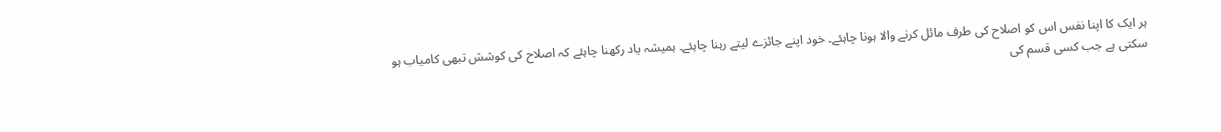ہر ایک کا اپنا نفس اس کو اصلاح کی طرف مائل کرنے والا ہونا چاہئے۔ خود اپنے جائزے لیتے رہنا چاہئے۔ ہمیشہ یاد رکھنا چاہئے کہ اصلاح کی کوشش تبھی کامیاب ہو سکتی ہے جب کسی قسم کی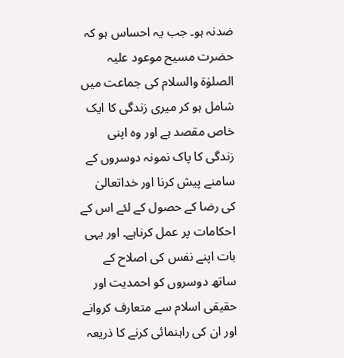ضدنہ ہو۔ جب یہ احساس ہو کہ حضرت مسیح موعود علیہ الصلوٰۃ والسلام کی جماعت میں شامل ہو کر میری زندگی کا ایک خاص مقصد ہے اور وہ اپنی زندگی کا پاک نمونہ دوسروں کے سامنے پیش کرنا اور خداتعالیٰ کی رضا کے حصول کے لئے اس کے احکامات پر عمل کرناہے۔ اور یہی بات اپنے نفس کی اصلاح کے ساتھ دوسروں کو احمدیت اور حقیقی اسلام سے متعارف کروانے اور ان کی راہنمائی کرنے کا ذریعہ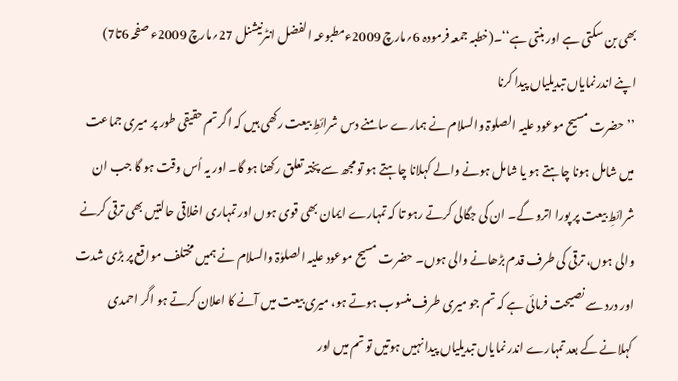بھی بن سکتی ہے اور بنتی ہے‘‘۔(خطبہ جمعہ فرمودہ 6؍مارچ 2009ءمطبوعہ الفضل انٹرنیشنل 27؍مارچ 2009ء صفحہ 6تا7)
اپنے اندرنمایاں تبدیلیاں پیدا کرنا
’’حضرت مسیح موعود علیہ الصلوۃ والسلام نے ہمارے سامنے دس شرائطِ بیعت رکھی ہیں کہ اگر تم حقیقی طور پر میری جماعت میں شامل ہونا چاہتے ہو یا شامل ہونے والے کہلانا چاہتے ہو تو مجھ سے پختہ تعلق رکھنا ہو گا۔ اور یہ اُس وقت ہو گا جب ان شرائطِ بیعت پر پورا اترو گے۔ ان کی جگالی کرتے رہو تا کہ تمہارے ایمان بھی قوی ہوں اور تمہاری اخلاقی حالتیں بھی ترقی کرنے والی ہوں، ترقی کی طرف قدم بڑھانے والی ہوں۔ حضرت مسیح موعود علیہ الصلوٰۃ والسلام نے ہمیں مختلف مواقع پر بڑی شدت اور درد سے نصیحت فرمائی ہے کہ تم جو میری طرف منسوب ہوتے ہو، میری بیعت میں آنے کا اعلان کرتے ہو اگر احمدی کہلانے کے بعد تمہارے اندر نمایاں تبدیلیاں پیدا نہیں ہوتیں تو تم میں اور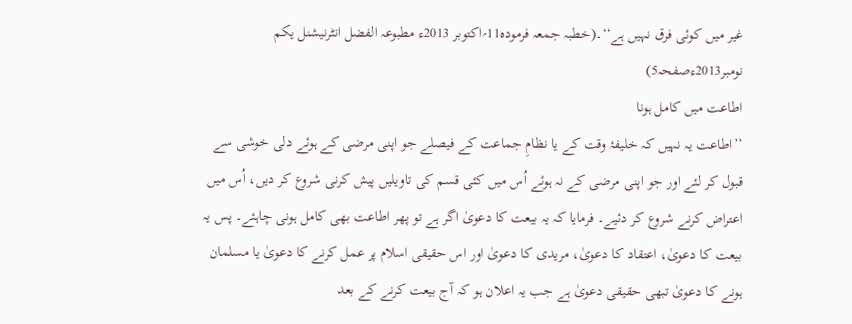غیر میں کوئی فرق نہیں ہے‘‘۔(خطبہ جمعہ فرمودہ11؍اکتوبر 2013ء مطبوعہ الفضل انٹرنیشنل یکم نومبر2013ءصفحہ5)
اطاعت میں کامل ہونا
’’اطاعت یہ نہیں کہ خلیفۂ وقت کے یا نظامِ جماعت کے فیصلے جو اپنی مرضی کے ہوئے دلی خوشی سے قبول کر لئے اور جو اپنی مرضی کے نہ ہوئے اُس میں کئی قسم کی تاویلیں پیش کرنی شروع کر دیں، اُس میں اعتراض کرنے شروع کر دئیے۔ فرمایا کہ یہ بیعت کا دعویٰ اگر ہے تو پھر اطاعت بھی کامل ہونی چاہئے۔ پس یہ بیعت کا دعویٰ، اعتقاد کا دعویٰ، مریدی کا دعویٰ اور اس حقیقی اسلام پر عمل کرنے کا دعویٰ یا مسلمان ہونے کا دعویٰ تبھی حقیقی دعویٰ ہے جب یہ اعلان ہو کہ آج بیعت کرنے کے بعد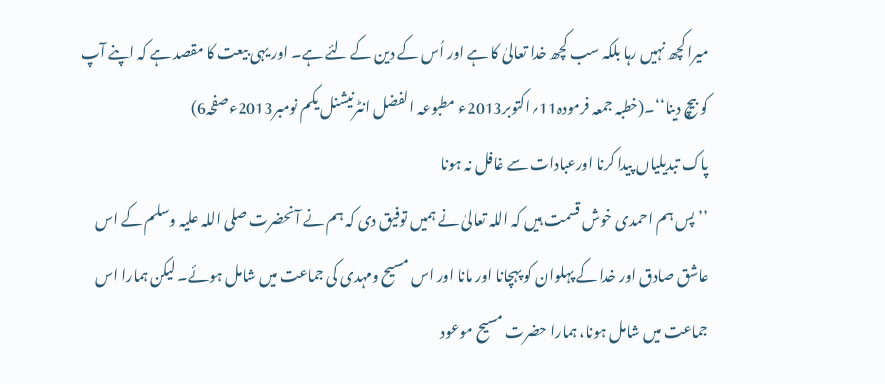میرا کچھ نہیں رہا بلکہ سب کچھ خدا تعالیٰ کا ہے اور اُس کے دین کے لئے ہے۔ اور یہی بیعت کا مقصد ہے کہ اپنے آپ کو بیچ دینا‘‘۔(خطبہ جمعہ فرمودہ11؍اکتوبر2013ء مطبوعہ الفضل انٹرنیشنل یکم نومبر2013ءصفحہ6)
پاک تبدیلیاں پیدا کرنا اورعبادات سے غافل نہ ہونا
’’پس ہم احمدی خوش قسمت ہیں کہ اللہ تعالیٰ نے ہمیں توفیق دی کہ ہم نے آنحضرت صلی اللہ علیہ وسلم کے اس عاشق صادق اور خدا کے پہلوان کو پہچانا اور مانا اور اس مسیح ومہدی کی جماعت میں شامل ہوئے۔ لیکن ہمارا اس جماعت میں شامل ہونا، ہمارا حضرت مسیح موعود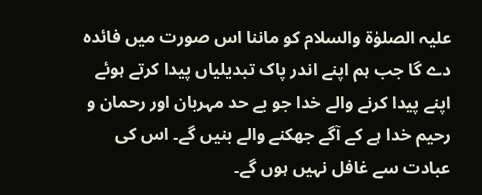علیہ الصلوٰۃ والسلام کو ماننا اس صورت میں فائدہ دے گا جب ہم اپنے اندر پاک تبدیلیاں پیدا کرتے ہوئے اپنے پیدا کرنے والے خدا جو بے حد مہربان اور رحمان و رحیم خدا ہے کے آگے جھکنے والے بنیں گے۔ اس کی عبادت سے غافل نہیں ہوں گے۔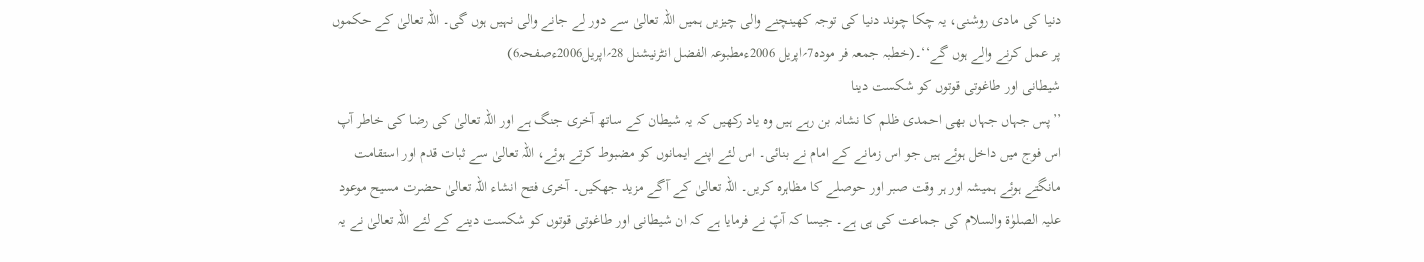دنیا کی مادی روشنی، یہ چکا چوند دنیا کی توجہ کھینچنے والی چیزیں ہمیں اللہ تعالیٰ سے دور لے جانے والی نہیں ہوں گی۔ اللہ تعالیٰ کے حکموں پر عمل کرنے والے ہوں گے‘‘۔(خطبہ جمعہ فر مودہ7؍اپریل 2006ءمطبوعہ الفضل انٹرنیشنل 28؍اپریل2006ءصفحہ6)
شیطانی اور طاغوتی قوتوں کو شکست دینا
’’پس جہاں جہاں بھی احمدی ظلم کا نشانہ بن رہے ہیں وہ یاد رکھیں کہ یہ شیطان کے ساتھ آخری جنگ ہے اور اللہ تعالیٰ کی رضا کی خاطر آپ اس فوج میں داخل ہوئے ہیں جو اس زمانے کے امام نے بنائی۔ اس لئے اپنے ایمانوں کو مضبوط کرتے ہوئے، اللہ تعالیٰ سے ثبات قدم اور استقامت مانگتے ہوئے ہمیشہ اور ہر وقت صبر اور حوصلے کا مظاہرہ کریں۔ اللہ تعالیٰ کے آگے مزید جھکیں۔ آخری فتح انشاء اللہ تعالیٰ حضرت مسیح موعود علیہ الصلوٰۃ والسلام کی جماعت کی ہی ہے۔ جیسا کہ آپؑ نے فرمایا ہے کہ ان شیطانی اور طاغوتی قوتوں کو شکست دینے کے لئے اللہ تعالیٰ نے یہ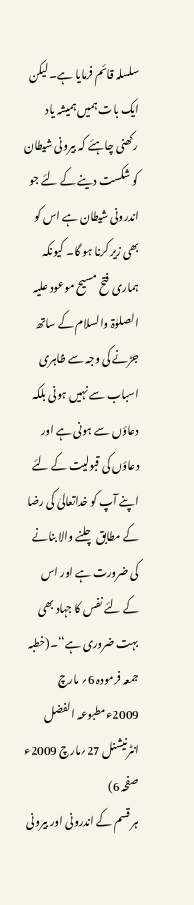سلسلہ قائم فرمایا ہے۔ لیکن ایک بات ہمیں ہمیشہ یاد رکھنی چاہئے کہ بیرونی شیطان کو شکست دینے کے لئے جو اندرونی شیطان ہے اس کو بھی زیر کرنا ہو گا۔ کیونکہ ہماری فتح مسیح موعود علیہ الصلوٰۃ والسلام کے ساتھ جڑنے کی وجہ سے ظاہری اسباب سے نہیں ہونی بلکہ دعاؤں سے ہونی ہے اور دعاؤں کی قبولیت کے لئے اپنے آپ کو خداتعالیٰ کی رضا کے مطابق چلنے والا بنانے کی ضرورت ہے اور اس کے لئے نفس کا جہاد بھی بہت ضروری ہے‘‘۔(خطبہ جمعہ فرمودہ 6؍ مارچ 2009ءمطبوعہ الفضل انٹرنیشنل 27؍مارچ 2009ء صفحہ 6)
ہر قسم کے اندرونی اور بیرونی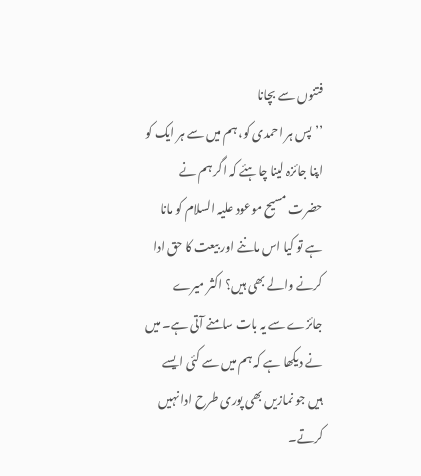فتنوں سے بچانا
’’پس ہر احمدی کو، ہم میں سے ہر ایک کو اپنا جائزہ لینا چاہئے کہ اگر ہم نے حضرت مسیح موعود علیہ السلام کو مانا ہے تو کیا اس ماننے اور بیعت کا حق ادا کرنے والے بھی ہیں؟ اکثر میرے جائزے سے یہ بات سامنے آتی ہے۔ میں نے دیکھا ہے کہ ہم میں سے کئی ایسے ہیں جو نمازیں بھی پوری طرح ادا نہیں کرتے۔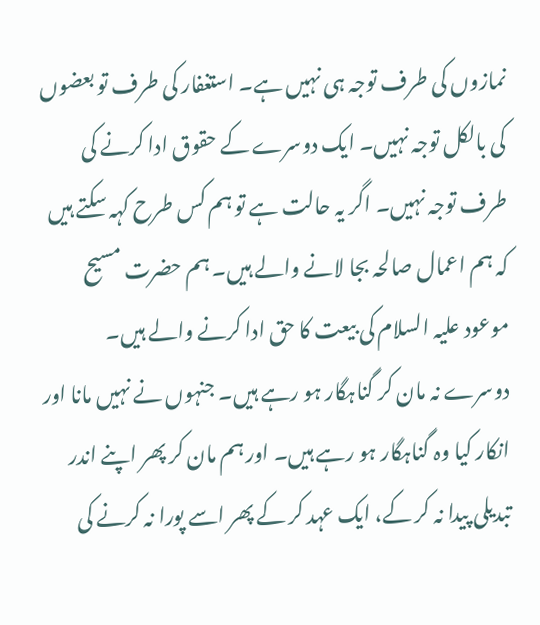نمازوں کی طرف توجہ ہی نہیں ہے۔ استغفار کی طرف تو بعضوں کی بالکل توجہ نہیں۔ ایک دوسرے کے حقوق ادا کرنے کی طرف توجہ نہیں۔ اگر یہ حالت ہے تو ہم کس طرح کہہ سکتے ہیں کہ ہم اعمال صالحہ بجا لانے والے ہیں۔ ہم حضرت مسیح موعود علیہ السلام کی بیعت کا حق ادا کرنے والے ہیں۔ دوسرے نہ مان کر گناہگار ہو رہے ہیں۔ جنہوں نے نہیں مانا اور انکار کیا وہ گناہگار ہو رہے ہیں۔ اور ہم مان کر پھر اپنے اندر تبدیلی پیدا نہ کر کے، ایک عہد کر کے پھر اسے پورا نہ کرنے کی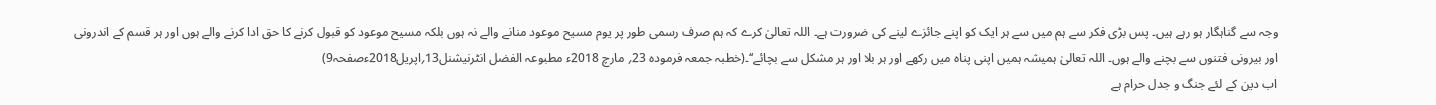وجہ سے گناہگار ہو رہے ہیں۔ پس بڑی فکر سے ہم میں سے ہر ایک کو اپنے جائزے لینے کی ضرورت ہے۔ اللہ تعالیٰ کرے کہ ہم صرف رسمی طور پر یوم مسیح موعود منانے والے نہ ہوں بلکہ مسیح موعود کو قبول کرنے کا حق ادا کرنے والے ہوں اور ہر قسم کے اندرونی اور بیرونی فتنوں سے بچنے والے ہوں۔ اللہ تعالیٰ ہمیشہ ہمیں اپنی پناہ میں رکھے اور ہر بلا اور ہر مشکل سے بچائے‘‘۔(خطبہ جمعہ فرمودہ 23؍ مارچ 2018ء مطبوعہ الفضل انٹرنیشنل13؍اپریل2018ءصفحہ9)
اب دین کے لئے جنگ و جدل حرام ہے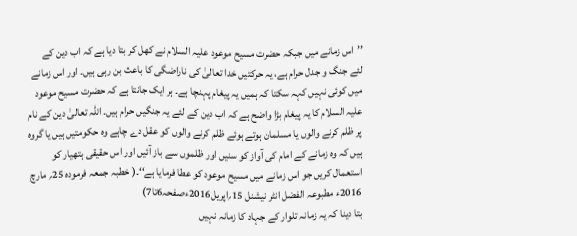’’اس زمانے میں جبکہ حضرت مسیح موعود علیہ السلام نے کھل کر بتا دیا ہے کہ اب دین کے لئے جنگ و جدل حرام ہے، یہ حرکتیں خدا تعالیٰ کی ناراضگی کا باعث بن رہی ہیں۔ اور اس زمانے میں کوئی نہیں کہہ سکتا کہ ہمیں یہ پیغام پہنچا ہے۔ ہر ایک جانتا ہے کہ حضرت مسیح موعود علیہ السلام کا یہ پیغام بڑا واضح ہے کہ اب دین کے لئے یہ جنگیں حرام ہیں۔ اللہ تعالیٰ دین کے نام پر ظلم کرنے والوں یا مسلمان ہوتے ہوئے ظلم کرنے والوں کو عقل دے چاہے وہ حکومتیں ہیں یا گروہ ہیں کہ وہ زمانے کے امام کی آواز کو سنیں اور ظلموں سے باز آئیں اور اس حقیقی ہتھیار کو استعمال کریں جو اس زمانے میں مسیح موعود کو عطا فرمایا ہے‘‘۔( خطبہ جمعہ فرمودہ 25؍ مارچ 2016ء مطبوعہ الفضل انٹر نیشنل 15؍اپریل2016ءصفحہ6تا7)
بتا دینا کہ یہ زمانہ تلوار کے جہاد کا زمانہ نہیں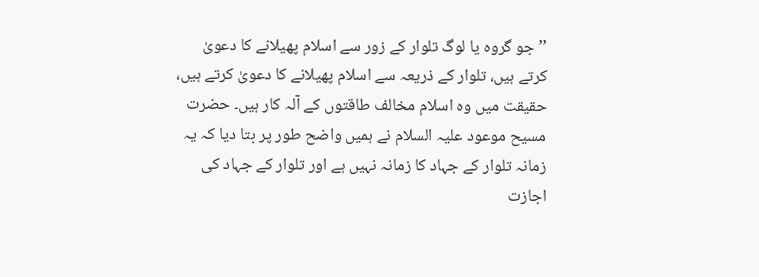’’جو گروہ یا لوگ تلوار کے زور سے اسلام پھیلانے کا دعویٰ کرتے ہیں، تلوار کے ذریعہ سے اسلام پھیلانے کا دعویٰ کرتے ہیں، حقیقت میں وہ اسلام مخالف طاقتوں کے آلہ کار ہیں۔ حضرت مسیح موعود علیہ السلام نے ہمیں واضح طور پر بتا دیا کہ یہ زمانہ تلوار کے جہاد کا زمانہ نہیں ہے اور تلوار کے جہاد کی اجازت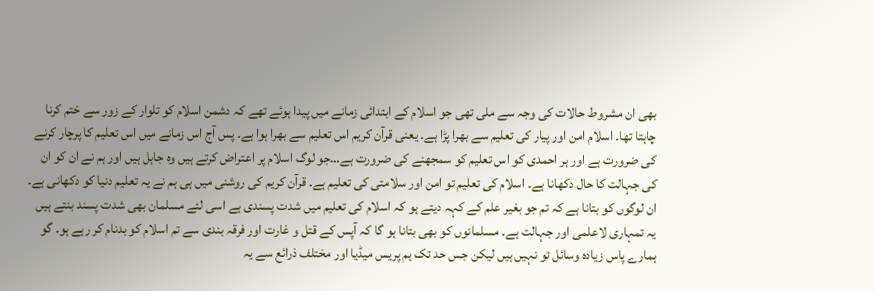بھی ان مشروط حالات کی وجہ سے ملی تھی جو اسلام کے ابتدائی زمانے میں پیدا ہوئے تھے کہ دشمن اسلام کو تلوار کے زور سے ختم کرنا چاہتا تھا۔ اسلام امن اور پیار کی تعلیم سے بھرا پڑا ہے۔ یعنی قرآن کریم اس تعلیم سے بھرا ہوا ہے۔ پس آج اس زمانے میں اس تعلیم کا پرچار کرنے کی ضرورت ہے اور ہر احمدی کو اس تعلیم کو سمجھنے کی ضرورت ہے…جو لوگ اسلام پر اعتراض کرتے ہیں وہ جاہل ہیں اور ہم نے ان کو ان کی جہالت کا حال دکھانا ہے۔ اسلام کی تعلیم تو امن اور سلامتی کی تعلیم ہے۔ قرآن کریم کی روشنی میں ہی ہم نے یہ تعلیم دنیا کو دکھانی ہے۔ ان لوگوں کو بتانا ہے کہ تم جو بغیر علم کے کہہ دیتے ہو کہ اسلام کی تعلیم میں شدت پسندی ہے اسی لئے مسلمان بھی شدت پسند بنتے ہیں یہ تمہاری لاعلمی اور جہالت ہے۔ مسلمانوں کو بھی بتانا ہو گا کہ آپس کے قتل و غارت اور فرقہ بندی سے تم اسلام کو بدنام کر رہے ہو۔ گو ہمارے پاس زیادہ وسائل تو نہیں ہیں لیکن جس حد تک ہم پریس میڈیا اور مختلف ذرائع سے یہ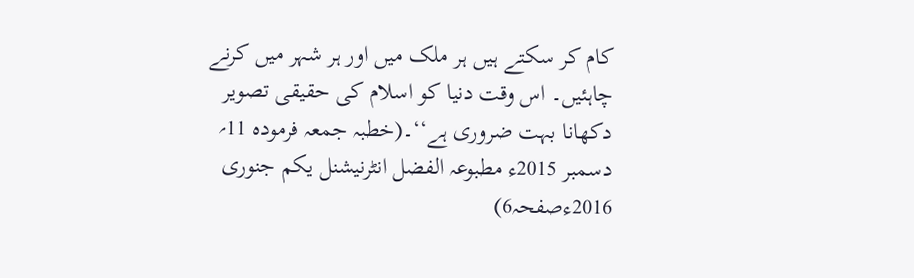کام کر سکتے ہیں ہر ملک میں اور ہر شہر میں کرنے چاہئیں۔ اس وقت دنیا کو اسلام کی حقیقی تصویر دکھانا بہت ضروری ہے‘‘۔(خطبہ جمعہ فرمودہ 11؍ دسمبر 2015ء مطبوعہ الفضل انٹرنیشنل یکم جنوری 2016ءصفحہ6)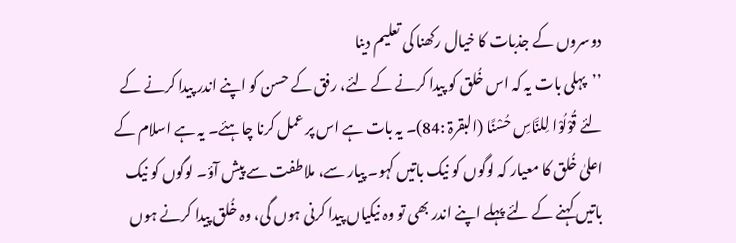دوسروں کے جذبات کا خیال رکھنا کی تعلیم دینا
’’پہلی بات یہ کہ اس خُلق کو پیدا کرنے کے لئے، رفق کے حسن کو اپنے اندر پیدا کرنے کے لئے قُوْلُوْا لِلنَّاسِ حُسْنًا (البقرۃ :84)۔ یہ بات ہے اس پر عمل کرنا چاہئے۔ یہ ہے اسلام کے اعلیٰ خُلق کا معیار کہ لوگوں کو نیک باتیں کہو۔ پیار سے، ملاطفت سے پیش آؤ۔ لوگوں کو نیک باتیں کہنے کے لئے پہلے اپنے اندر بھی تو وہ نیکیاں پیدا کرنی ہوں گی، وہ خُلق پیدا کرنے ہوں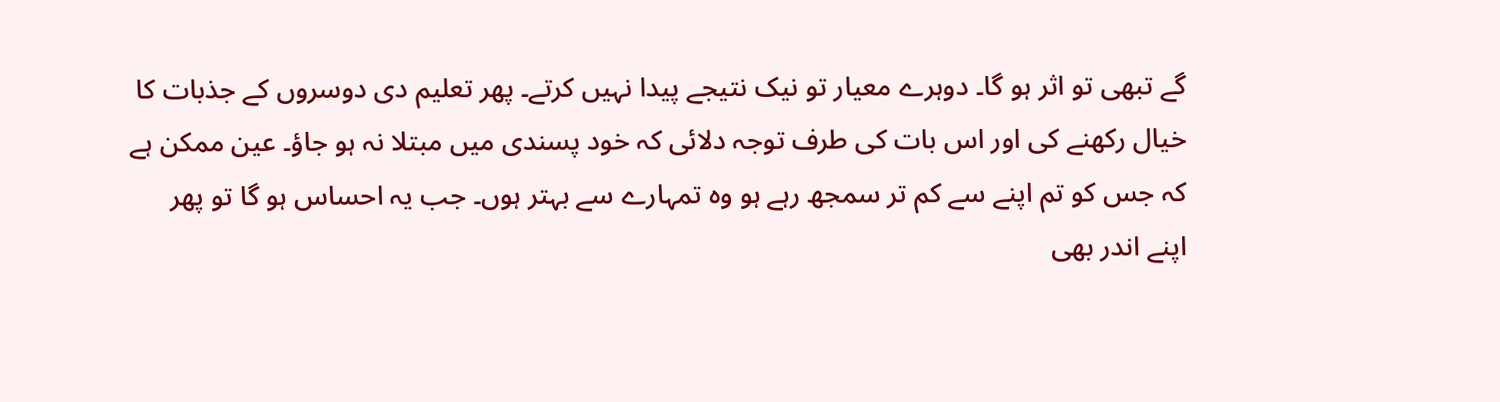گے تبھی تو اثر ہو گا۔ دوہرے معیار تو نیک نتیجے پیدا نہیں کرتے۔ پھر تعلیم دی دوسروں کے جذبات کا خیال رکھنے کی اور اس بات کی طرف توجہ دلائی کہ خود پسندی میں مبتلا نہ ہو جاؤ۔ عین ممکن ہے کہ جس کو تم اپنے سے کم تر سمجھ رہے ہو وہ تمہارے سے بہتر ہوں۔ جب یہ احساس ہو گا تو پھر اپنے اندر بھی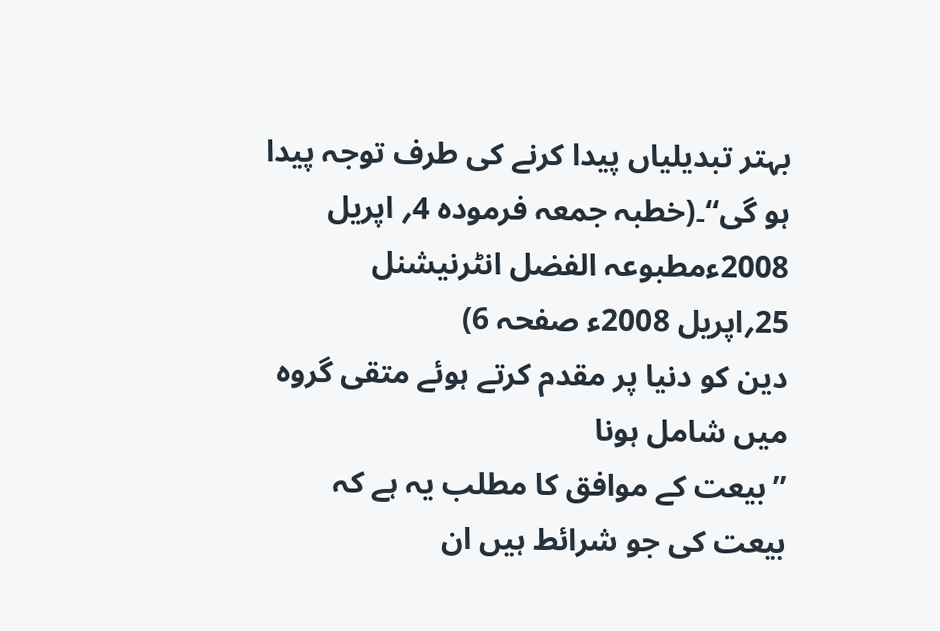بہتر تبدیلیاں پیدا کرنے کی طرف توجہ پیدا ہو گی‘‘۔(خطبہ جمعہ فرمودہ 4؍ اپریل 2008ءمطبوعہ الفضل انٹرنیشنل 25؍اپریل 2008ء صفحہ 6)
دین کو دنیا پر مقدم کرتے ہوئے متقی گروہ میں شامل ہونا
’’بیعت کے موافق کا مطلب یہ ہے کہ بیعت کی جو شرائط ہیں ان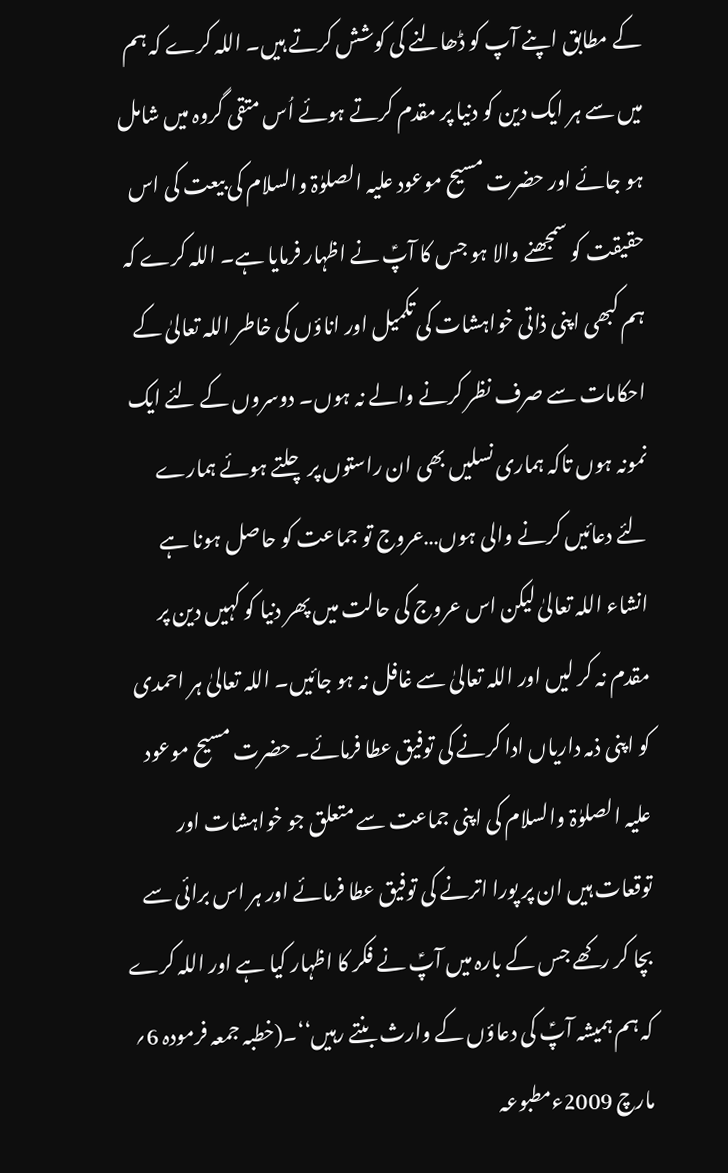کے مطابق اپنے آپ کو ڈھالنے کی کوشش کرتے ہیں۔ اللہ کرے کہ ہم میں سے ہر ایک دین کو دنیا پر مقدم کرتے ہوئے اُس متقی گروہ میں شامل ہو جائے اور حضرت مسیح موعود علیہ الصلوٰۃ والسلام کی بیعت کی اس حقیقت کو سمجھنے والا ہو جس کا آپؑ نے اظہار فرمایا ہے۔ اللہ کرے کہ ہم کبھی اپنی ذاتی خواہشات کی تکمیل اور اناؤں کی خاطر اللہ تعالیٰ کے احکامات سے صرف نظر کرنے والے نہ ہوں۔ دوسروں کے لئے ایک نمونہ ہوں تاکہ ہماری نسلیں بھی ان راستوں پر چلتے ہوئے ہمارے لئے دعائیں کرنے والی ہوں…عروج تو جماعت کو حاصل ہونا ہے انشاء اللہ تعالیٰ لیکن اس عروج کی حالت میں پھر دنیا کو کہیں دین پر مقدم نہ کر لیں اور اللہ تعالیٰ سے غافل نہ ہو جائیں۔ اللہ تعالیٰ ہر احمدی کو اپنی ذمہ داریاں ادا کرنے کی توفیق عطا فرمائے۔ حضرت مسیح موعود علیہ الصلوٰۃ والسلام کی اپنی جماعت سے متعلق جو خواہشات اور توقعات ہیں ان پر پورا اترنے کی توفیق عطا فرمائے اور ہر اس برائی سے بچا کر رکھے جس کے بارہ میں آپؑ نے فکر کا اظہار کیا ہے اور اللہ کرے کہ ہم ہمیشہ آپؑ کی دعاؤں کے وارث بنتے رہیں‘‘۔(خطبہ جمعہ فرمودہ 6؍ مارچ 2009ءمطبوعہ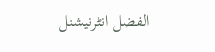الفضل انٹرنیشنل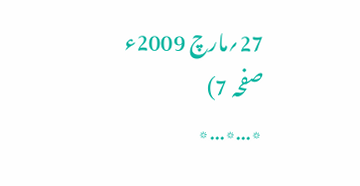27؍مارچ 2009ء صفحہ 7)
٭…٭…٭